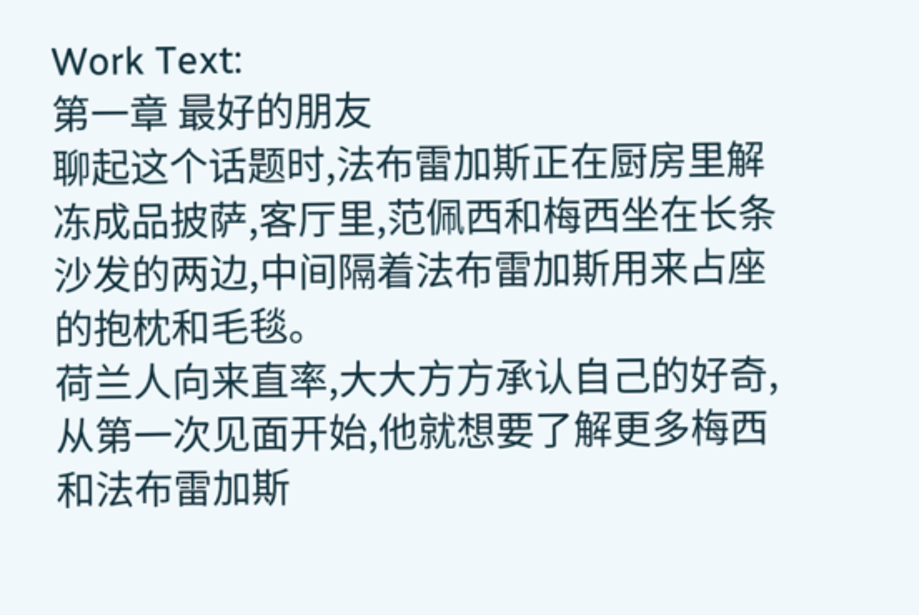Work Text:
第一章 最好的朋友
聊起这个话题时,法布雷加斯正在厨房里解冻成品披萨,客厅里,范佩西和梅西坐在长条沙发的两边,中间隔着法布雷加斯用来占座的抱枕和毛毯。
荷兰人向来直率,大大方方承认自己的好奇,从第一次见面开始,他就想要了解更多梅西和法布雷加斯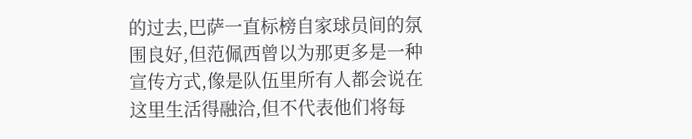的过去,巴萨一直标榜自家球员间的氛围良好,但范佩西曾以为那更多是一种宣传方式,像是队伍里所有人都会说在这里生活得融洽,但不代表他们将每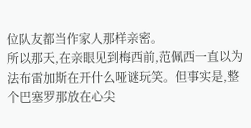位队友都当作家人那样亲密。
所以那天,在亲眼见到梅西前,范佩西一直以为法布雷加斯在开什么哑谜玩笑。但事实是,整个巴塞罗那放在心尖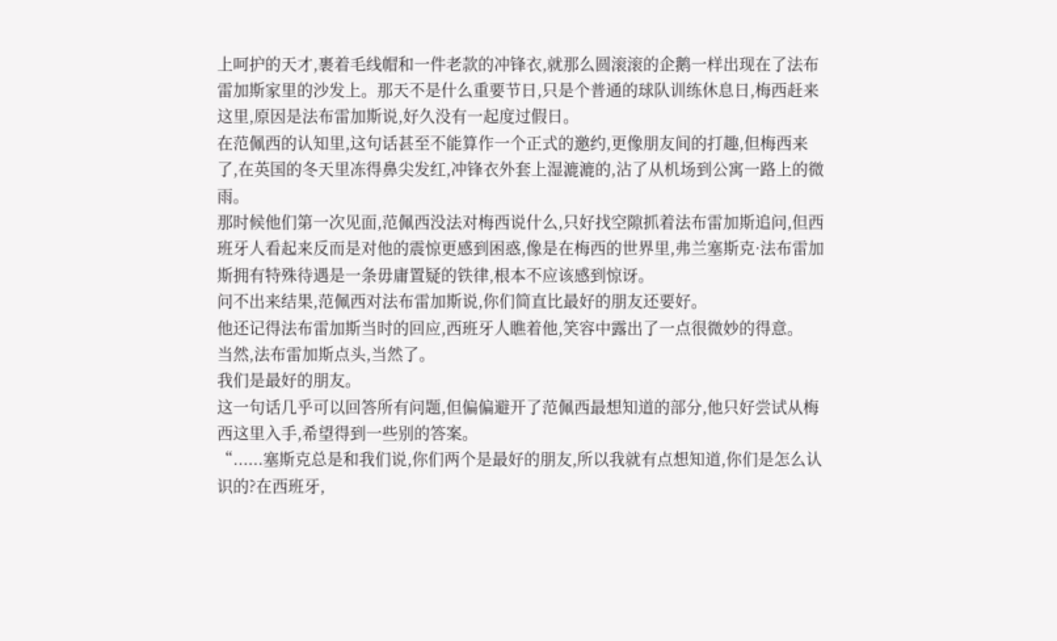上呵护的天才,裹着毛线帽和一件老款的冲锋衣,就那么圆滚滚的企鹅一样出现在了法布雷加斯家里的沙发上。那天不是什么重要节日,只是个普通的球队训练休息日,梅西赶来这里,原因是法布雷加斯说,好久没有一起度过假日。
在范佩西的认知里,这句话甚至不能算作一个正式的邀约,更像朋友间的打趣,但梅西来了,在英国的冬天里冻得鼻尖发红,冲锋衣外套上湿漉漉的,沾了从机场到公寓一路上的微雨。
那时候他们第一次见面,范佩西没法对梅西说什么,只好找空隙抓着法布雷加斯追问,但西班牙人看起来反而是对他的震惊更感到困惑,像是在梅西的世界里,弗兰塞斯克·法布雷加斯拥有特殊待遇是一条毋庸置疑的铁律,根本不应该感到惊讶。
问不出来结果,范佩西对法布雷加斯说,你们简直比最好的朋友还要好。
他还记得法布雷加斯当时的回应,西班牙人瞧着他,笑容中露出了一点很微妙的得意。
当然,法布雷加斯点头,当然了。
我们是最好的朋友。
这一句话几乎可以回答所有问题,但偏偏避开了范佩西最想知道的部分,他只好尝试从梅西这里入手,希望得到一些别的答案。
“......塞斯克总是和我们说,你们两个是最好的朋友,所以我就有点想知道,你们是怎么认识的?在西班牙,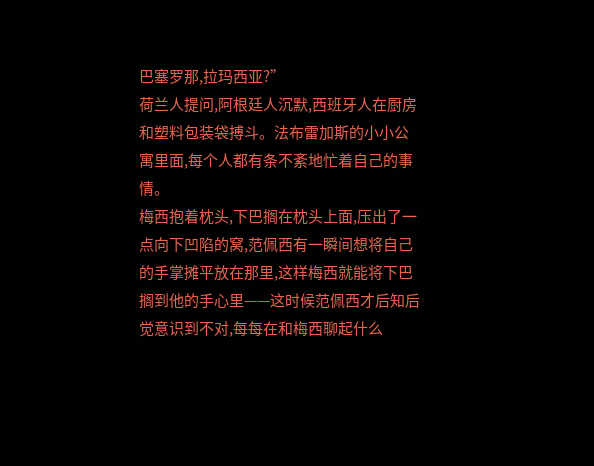巴塞罗那,拉玛西亚?”
荷兰人提问,阿根廷人沉默,西班牙人在厨房和塑料包装袋搏斗。法布雷加斯的小小公寓里面,每个人都有条不紊地忙着自己的事情。
梅西抱着枕头,下巴搁在枕头上面,压出了一点向下凹陷的窝,范佩西有一瞬间想将自己的手掌摊平放在那里,这样梅西就能将下巴搁到他的手心里——这时候范佩西才后知后觉意识到不对,每每在和梅西聊起什么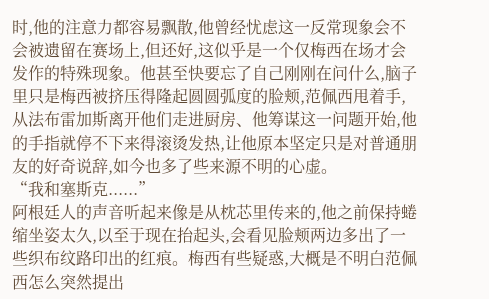时,他的注意力都容易飘散,他曾经忧虑这一反常现象会不会被遗留在赛场上,但还好,这似乎是一个仅梅西在场才会发作的特殊现象。他甚至快要忘了自己刚刚在问什么,脑子里只是梅西被挤压得隆起圆圆弧度的脸颊,范佩西甩着手,从法布雷加斯离开他们走进厨房、他筹谋这一问题开始,他的手指就停不下来得滚烫发热,让他原本坚定只是对普通朋友的好奇说辞,如今也多了些来源不明的心虚。
“我和塞斯克......”
阿根廷人的声音听起来像是从枕芯里传来的,他之前保持蜷缩坐姿太久,以至于现在抬起头,会看见脸颊两边多出了一些织布纹路印出的红痕。梅西有些疑惑,大概是不明白范佩西怎么突然提出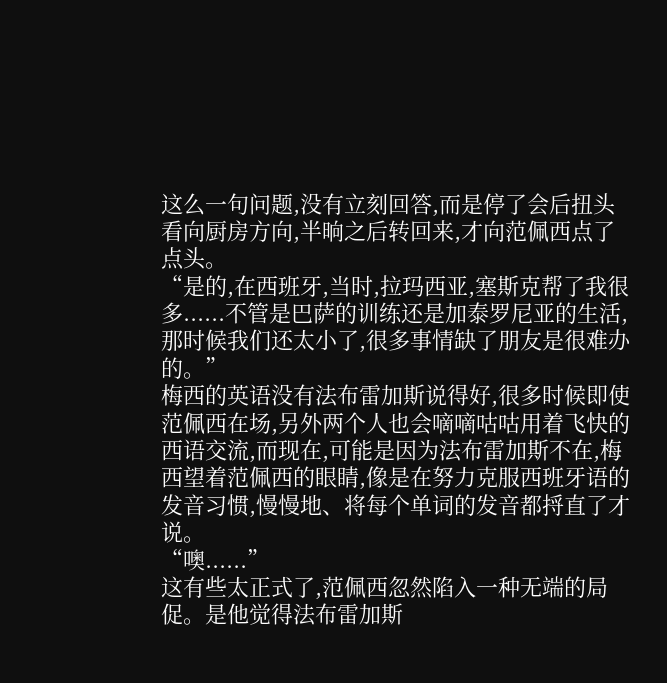这么一句问题,没有立刻回答,而是停了会后扭头看向厨房方向,半晌之后转回来,才向范佩西点了点头。
“是的,在西班牙,当时,拉玛西亚,塞斯克帮了我很多......不管是巴萨的训练还是加泰罗尼亚的生活,那时候我们还太小了,很多事情缺了朋友是很难办的。”
梅西的英语没有法布雷加斯说得好,很多时候即使范佩西在场,另外两个人也会嘀嘀咕咕用着飞快的西语交流,而现在,可能是因为法布雷加斯不在,梅西望着范佩西的眼睛,像是在努力克服西班牙语的发音习惯,慢慢地、将每个单词的发音都捋直了才说。
“噢......”
这有些太正式了,范佩西忽然陷入一种无端的局促。是他觉得法布雷加斯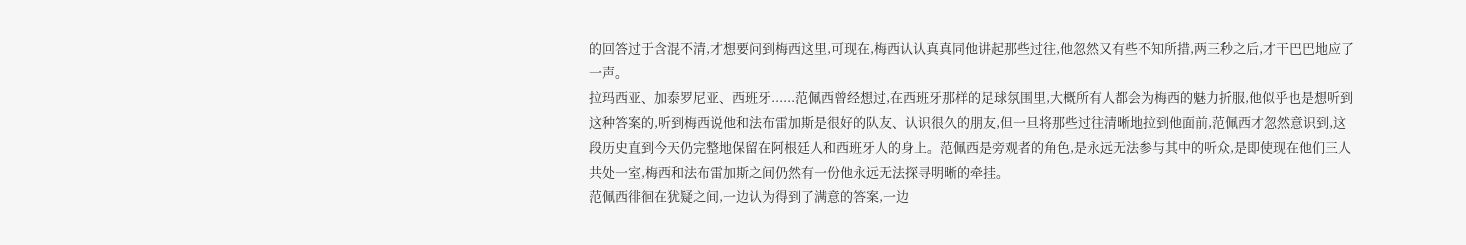的回答过于含混不清,才想要问到梅西这里,可现在,梅西认认真真同他讲起那些过往,他忽然又有些不知所措,两三秒之后,才干巴巴地应了一声。
拉玛西亚、加泰罗尼亚、西班牙......范佩西曾经想过,在西班牙那样的足球氛围里,大概所有人都会为梅西的魅力折服,他似乎也是想听到这种答案的,听到梅西说他和法布雷加斯是很好的队友、认识很久的朋友,但一旦将那些过往清晰地拉到他面前,范佩西才忽然意识到,这段历史直到今天仍完整地保留在阿根廷人和西班牙人的身上。范佩西是旁观者的角色,是永远无法参与其中的听众,是即使现在他们三人共处一室,梅西和法布雷加斯之间仍然有一份他永远无法探寻明晰的牵挂。
范佩西徘徊在犹疑之间,一边认为得到了满意的答案,一边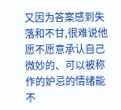又因为答案感到失落和不甘,很难说他愿不愿意承认自己微妙的、可以被称作的妒忌的情绪能不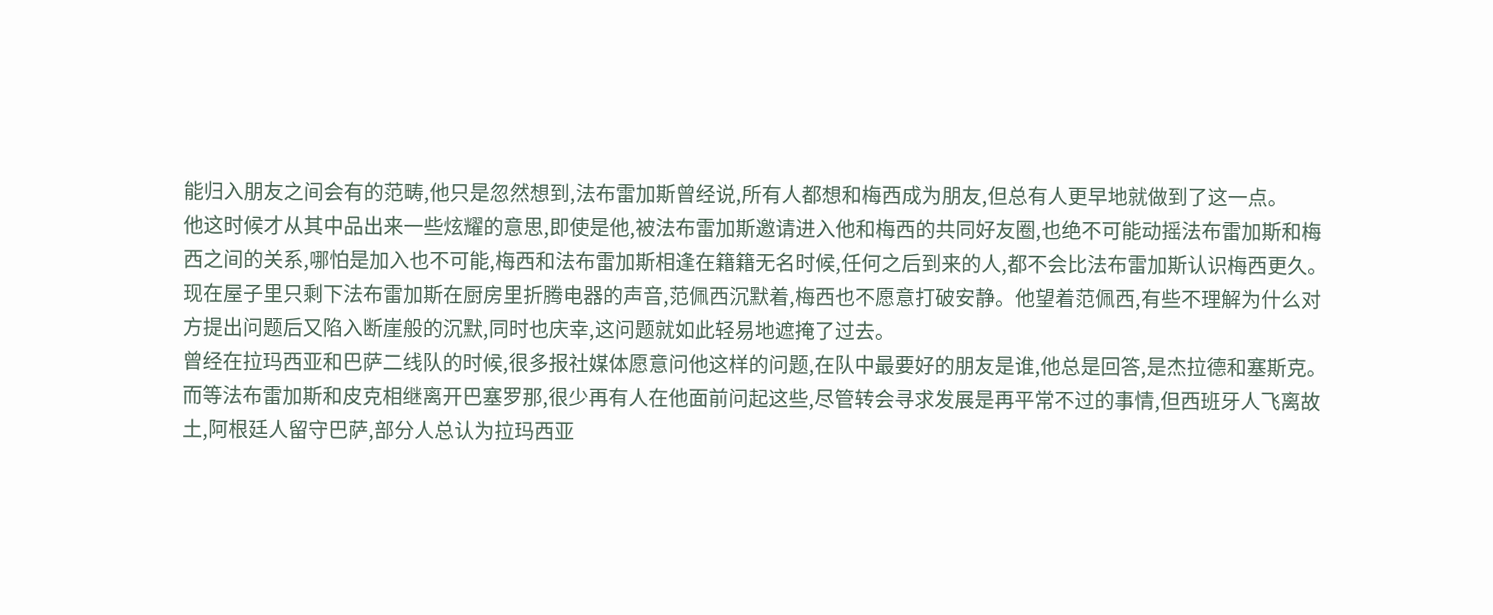能归入朋友之间会有的范畴,他只是忽然想到,法布雷加斯曾经说,所有人都想和梅西成为朋友,但总有人更早地就做到了这一点。
他这时候才从其中品出来一些炫耀的意思,即使是他,被法布雷加斯邀请进入他和梅西的共同好友圈,也绝不可能动摇法布雷加斯和梅西之间的关系,哪怕是加入也不可能,梅西和法布雷加斯相逢在籍籍无名时候,任何之后到来的人,都不会比法布雷加斯认识梅西更久。
现在屋子里只剩下法布雷加斯在厨房里折腾电器的声音,范佩西沉默着,梅西也不愿意打破安静。他望着范佩西,有些不理解为什么对方提出问题后又陷入断崖般的沉默,同时也庆幸,这问题就如此轻易地遮掩了过去。
曾经在拉玛西亚和巴萨二线队的时候,很多报社媒体愿意问他这样的问题,在队中最要好的朋友是谁,他总是回答,是杰拉德和塞斯克。而等法布雷加斯和皮克相继离开巴塞罗那,很少再有人在他面前问起这些,尽管转会寻求发展是再平常不过的事情,但西班牙人飞离故土,阿根廷人留守巴萨,部分人总认为拉玛西亚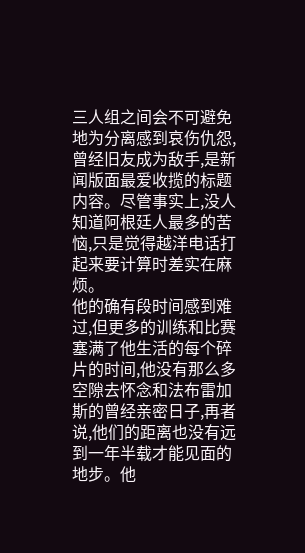三人组之间会不可避免地为分离感到哀伤仇怨,曾经旧友成为敌手,是新闻版面最爱收揽的标题内容。尽管事实上,没人知道阿根廷人最多的苦恼,只是觉得越洋电话打起来要计算时差实在麻烦。
他的确有段时间感到难过,但更多的训练和比赛塞满了他生活的每个碎片的时间,他没有那么多空隙去怀念和法布雷加斯的曾经亲密日子,再者说,他们的距离也没有远到一年半载才能见面的地步。他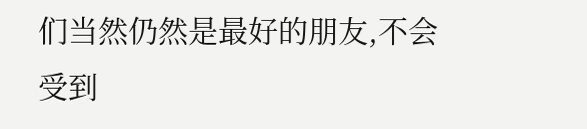们当然仍然是最好的朋友,不会受到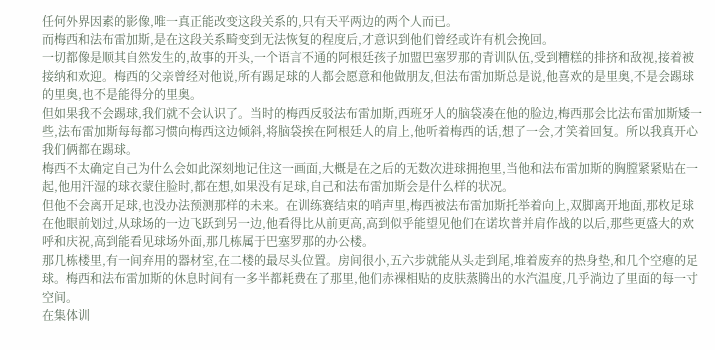任何外界因素的影像,唯一真正能改变这段关系的,只有天平两边的两个人而已。
而梅西和法布雷加斯,是在这段关系畸变到无法恢复的程度后,才意识到他们曾经或许有机会挽回。
一切都像是顺其自然发生的,故事的开头,一个语言不通的阿根廷孩子加盟巴塞罗那的青训队伍,受到糟糕的排挤和敌视,接着被接纳和欢迎。梅西的父亲曾经对他说,所有踢足球的人都会愿意和他做朋友,但法布雷加斯总是说,他喜欢的是里奥,不是会踢球的里奥,也不是能得分的里奥。
但如果我不会踢球,我们就不会认识了。当时的梅西反驳法布雷加斯,西班牙人的脑袋凑在他的脸边,梅西那会比法布雷加斯矮一些,法布雷加斯每每都习惯向梅西这边倾斜,将脑袋挨在阿根廷人的肩上,他听着梅西的话,想了一会,才笑着回复。所以我真开心我们俩都在踢球。
梅西不太确定自己为什么会如此深刻地记住这一画面,大概是在之后的无数次进球拥抱里,当他和法布雷加斯的胸膛紧紧贴在一起,他用汗湿的球衣蒙住脸时,都在想,如果没有足球,自己和法布雷加斯会是什么样的状况。
但他不会离开足球,也没办法预测那样的未来。在训练赛结束的哨声里,梅西被法布雷加斯托举着向上,双脚离开地面,那枚足球在他眼前划过,从球场的一边飞跃到另一边,他看得比从前更高,高到似乎能望见他们在诺坎普并肩作战的以后,那些更盛大的欢呼和庆祝,高到能看见球场外面,那几栋属于巴塞罗那的办公楼。
那几栋楼里,有一间弃用的器材室,在二楼的最尽头位置。房间很小,五六步就能从头走到尾,堆着废弃的热身垫,和几个空瘪的足球。梅西和法布雷加斯的休息时间有一多半都耗费在了那里,他们赤裸相贴的皮肤蒸腾出的水汽温度,几乎淌边了里面的每一寸空间。
在集体训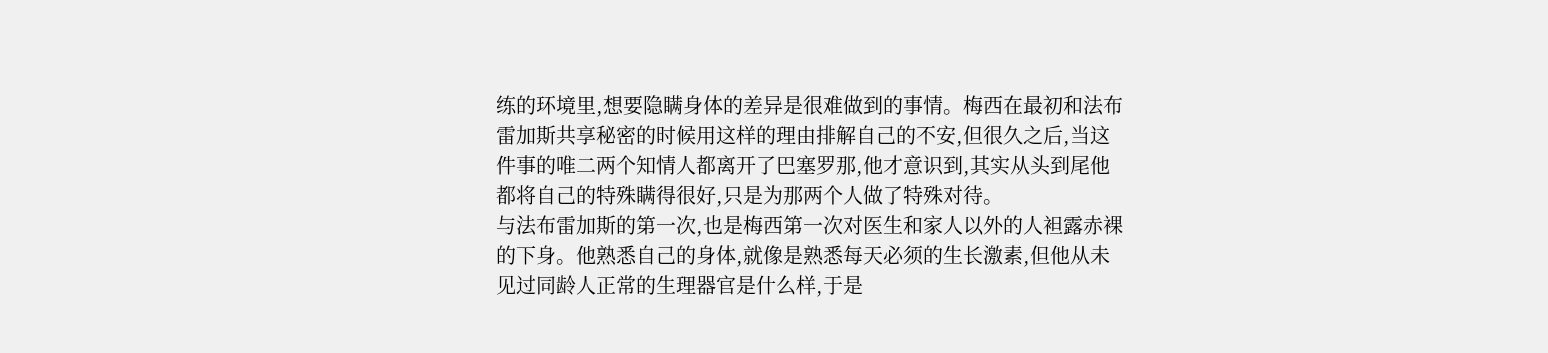练的环境里,想要隐瞒身体的差异是很难做到的事情。梅西在最初和法布雷加斯共享秘密的时候用这样的理由排解自己的不安,但很久之后,当这件事的唯二两个知情人都离开了巴塞罗那,他才意识到,其实从头到尾他都将自己的特殊瞒得很好,只是为那两个人做了特殊对待。
与法布雷加斯的第一次,也是梅西第一次对医生和家人以外的人袒露赤裸的下身。他熟悉自己的身体,就像是熟悉每天必须的生长激素,但他从未见过同龄人正常的生理器官是什么样,于是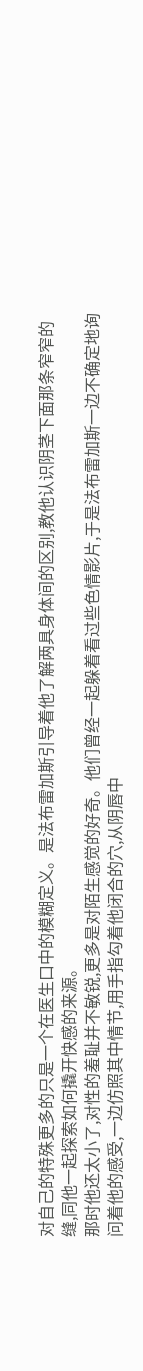对自己的特殊更多的只是一个在医生口中的模糊定义。是法布雷加斯引导着他了解两具身体间的区别,教他认识阴茎下面那条窄窄的缝,同他一起探索如何撬开快感的来源。
那时他还太小了,对性的羞耻并不敏锐,更多是对陌生感觉的好奇。他们曾经一起躲着看过些色情影片,于是法布雷加斯一边不确定地询问着他的感受,一边仿照其中情节,用手指勾着他闭合的穴,从阴唇中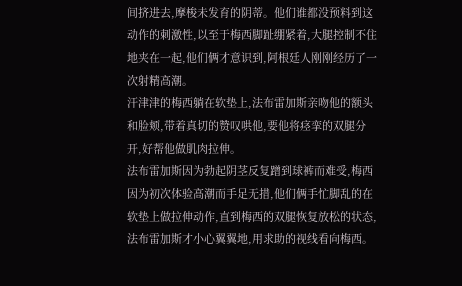间挤进去,摩梭未发育的阴蒂。他们谁都没预料到这动作的刺激性,以至于梅西脚趾绷紧着,大腿控制不住地夹在一起,他们俩才意识到,阿根廷人刚刚经历了一次射精高潮。
汗津津的梅西躺在软垫上,法布雷加斯亲吻他的额头和脸颊,带着真切的赞叹哄他,要他将痉挛的双腿分开,好帮他做肌肉拉伸。
法布雷加斯因为勃起阴茎反复蹭到球裤而难受,梅西因为初次体验高潮而手足无措,他们俩手忙脚乱的在软垫上做拉伸动作,直到梅西的双腿恢复放松的状态,法布雷加斯才小心翼翼地,用求助的视线看向梅西。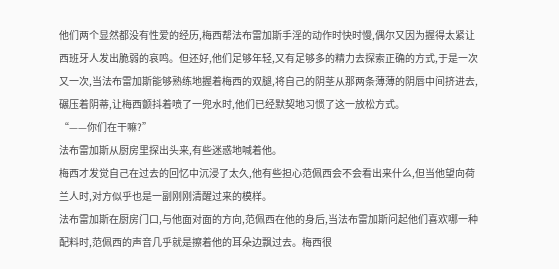他们两个显然都没有性爱的经历,梅西帮法布雷加斯手淫的动作时快时慢,偶尔又因为握得太紧让西班牙人发出脆弱的哀鸣。但还好,他们足够年轻,又有足够多的精力去探索正确的方式,于是一次又一次,当法布雷加斯能够熟练地握着梅西的双腿,将自己的阴茎从那两条薄薄的阴唇中间挤进去,碾压着阴蒂,让梅西颤抖着喷了一兜水时,他们已经默契地习惯了这一放松方式。
“——你们在干嘛?”
法布雷加斯从厨房里探出头来,有些迷惑地喊着他。
梅西才发觉自己在过去的回忆中沉浸了太久,他有些担心范佩西会不会看出来什么,但当他望向荷兰人时,对方似乎也是一副刚刚清醒过来的模样。
法布雷加斯在厨房门口,与他面对面的方向,范佩西在他的身后,当法布雷加斯问起他们喜欢哪一种配料时,范佩西的声音几乎就是擦着他的耳朵边飘过去。梅西很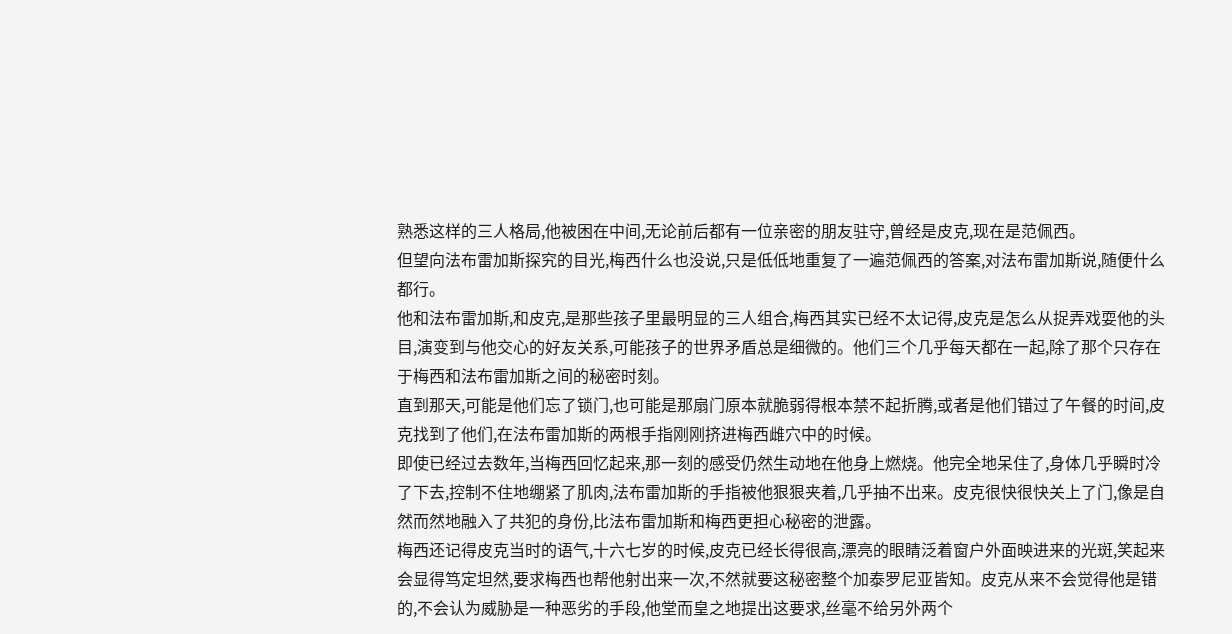熟悉这样的三人格局,他被困在中间,无论前后都有一位亲密的朋友驻守,曾经是皮克,现在是范佩西。
但望向法布雷加斯探究的目光,梅西什么也没说,只是低低地重复了一遍范佩西的答案,对法布雷加斯说,随便什么都行。
他和法布雷加斯,和皮克,是那些孩子里最明显的三人组合,梅西其实已经不太记得,皮克是怎么从捉弄戏耍他的头目,演变到与他交心的好友关系,可能孩子的世界矛盾总是细微的。他们三个几乎每天都在一起,除了那个只存在于梅西和法布雷加斯之间的秘密时刻。
直到那天,可能是他们忘了锁门,也可能是那扇门原本就脆弱得根本禁不起折腾,或者是他们错过了午餐的时间,皮克找到了他们,在法布雷加斯的两根手指刚刚挤进梅西雌穴中的时候。
即使已经过去数年,当梅西回忆起来,那一刻的感受仍然生动地在他身上燃烧。他完全地呆住了,身体几乎瞬时冷了下去,控制不住地绷紧了肌肉,法布雷加斯的手指被他狠狠夹着,几乎抽不出来。皮克很快很快关上了门,像是自然而然地融入了共犯的身份,比法布雷加斯和梅西更担心秘密的泄露。
梅西还记得皮克当时的语气,十六七岁的时候,皮克已经长得很高,漂亮的眼睛泛着窗户外面映进来的光斑,笑起来会显得笃定坦然,要求梅西也帮他射出来一次,不然就要这秘密整个加泰罗尼亚皆知。皮克从来不会觉得他是错的,不会认为威胁是一种恶劣的手段,他堂而皇之地提出这要求,丝毫不给另外两个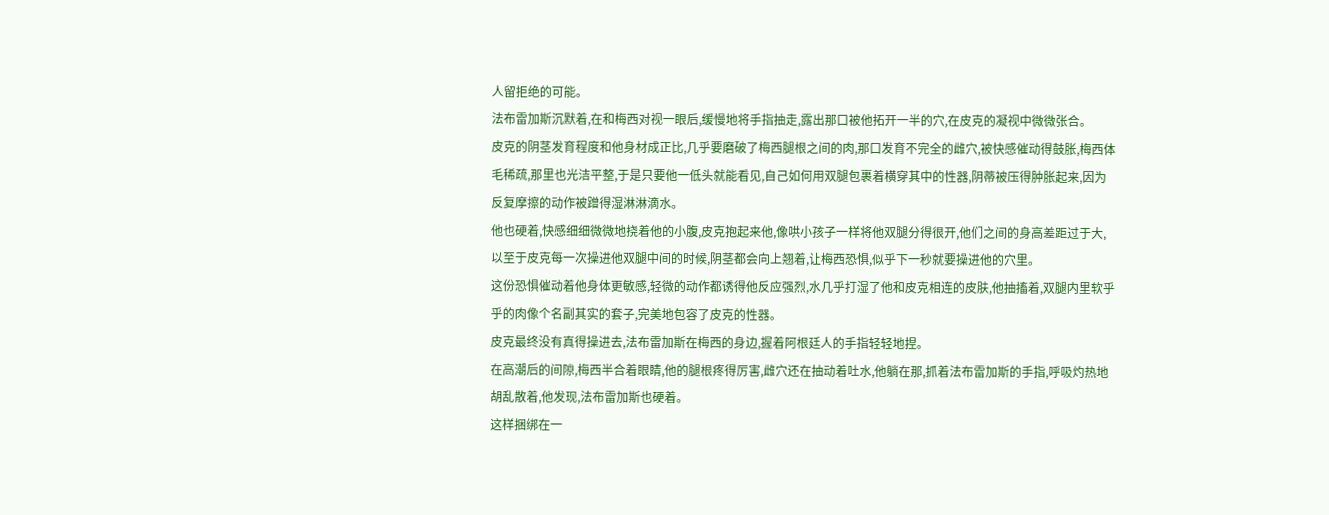人留拒绝的可能。
法布雷加斯沉默着,在和梅西对视一眼后,缓慢地将手指抽走,露出那口被他拓开一半的穴,在皮克的凝视中微微张合。
皮克的阴茎发育程度和他身材成正比,几乎要磨破了梅西腿根之间的肉,那口发育不完全的雌穴,被快感催动得鼓胀,梅西体毛稀疏,那里也光洁平整,于是只要他一低头就能看见,自己如何用双腿包裹着横穿其中的性器,阴蒂被压得肿胀起来,因为反复摩擦的动作被蹭得湿淋淋滴水。
他也硬着,快感细细微微地挠着他的小腹,皮克抱起来他,像哄小孩子一样将他双腿分得很开,他们之间的身高差距过于大,以至于皮克每一次操进他双腿中间的时候,阴茎都会向上翘着,让梅西恐惧,似乎下一秒就要操进他的穴里。
这份恐惧催动着他身体更敏感,轻微的动作都诱得他反应强烈,水几乎打湿了他和皮克相连的皮肤,他抽搐着,双腿内里软乎乎的肉像个名副其实的套子,完美地包容了皮克的性器。
皮克最终没有真得操进去,法布雷加斯在梅西的身边,握着阿根廷人的手指轻轻地捏。
在高潮后的间隙,梅西半合着眼睛,他的腿根疼得厉害,雌穴还在抽动着吐水,他躺在那,抓着法布雷加斯的手指,呼吸灼热地胡乱散着,他发现,法布雷加斯也硬着。
这样捆绑在一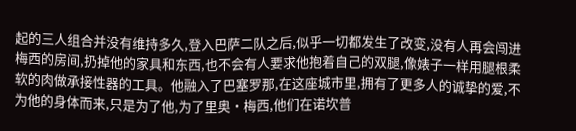起的三人组合并没有维持多久,登入巴萨二队之后,似乎一切都发生了改变,没有人再会闯进梅西的房间,扔掉他的家具和东西,也不会有人要求他抱着自己的双腿,像婊子一样用腿根柔软的肉做承接性器的工具。他融入了巴塞罗那,在这座城市里,拥有了更多人的诚挚的爱,不为他的身体而来,只是为了他,为了里奥·梅西,他们在诺坎普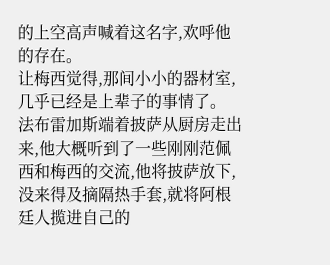的上空高声喊着这名字,欢呼他的存在。
让梅西觉得,那间小小的器材室,几乎已经是上辈子的事情了。
法布雷加斯端着披萨从厨房走出来,他大概听到了一些刚刚范佩西和梅西的交流,他将披萨放下,没来得及摘隔热手套,就将阿根廷人揽进自己的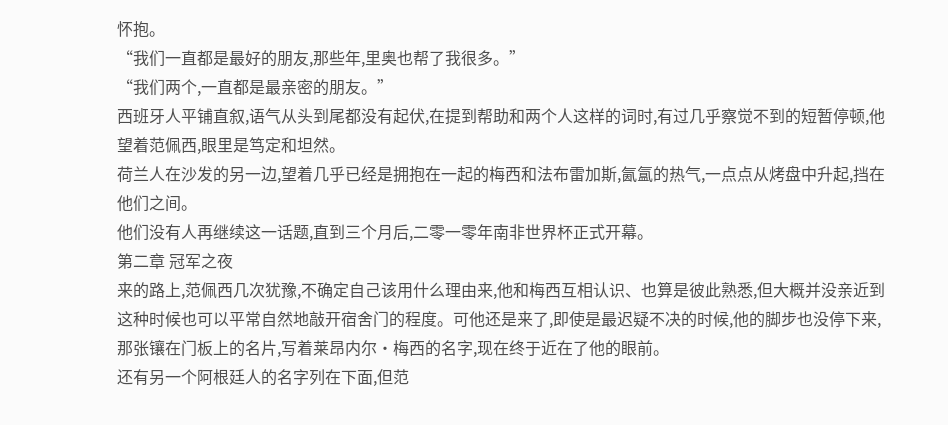怀抱。
“我们一直都是最好的朋友,那些年,里奥也帮了我很多。”
“我们两个,一直都是最亲密的朋友。”
西班牙人平铺直叙,语气从头到尾都没有起伏,在提到帮助和两个人这样的词时,有过几乎察觉不到的短暂停顿,他望着范佩西,眼里是笃定和坦然。
荷兰人在沙发的另一边,望着几乎已经是拥抱在一起的梅西和法布雷加斯,氤氲的热气,一点点从烤盘中升起,挡在他们之间。
他们没有人再继续这一话题,直到三个月后,二零一零年南非世界杯正式开幕。
第二章 冠军之夜
来的路上,范佩西几次犹豫,不确定自己该用什么理由来,他和梅西互相认识、也算是彼此熟悉,但大概并没亲近到这种时候也可以平常自然地敲开宿舍门的程度。可他还是来了,即使是最迟疑不决的时候,他的脚步也没停下来,那张镶在门板上的名片,写着莱昂内尔·梅西的名字,现在终于近在了他的眼前。
还有另一个阿根廷人的名字列在下面,但范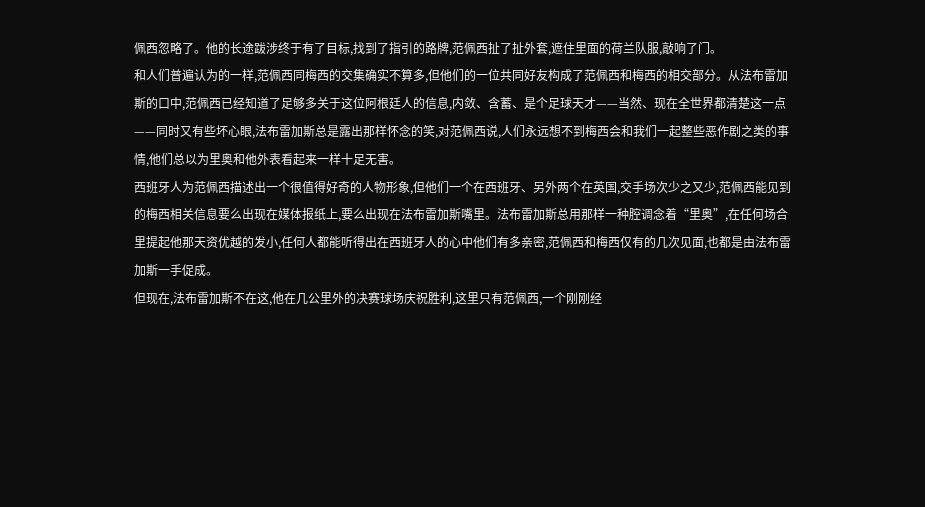佩西忽略了。他的长途跋涉终于有了目标,找到了指引的路牌,范佩西扯了扯外套,遮住里面的荷兰队服,敲响了门。
和人们普遍认为的一样,范佩西同梅西的交集确实不算多,但他们的一位共同好友构成了范佩西和梅西的相交部分。从法布雷加斯的口中,范佩西已经知道了足够多关于这位阿根廷人的信息,内敛、含蓄、是个足球天才——当然、现在全世界都清楚这一点——同时又有些坏心眼,法布雷加斯总是露出那样怀念的笑,对范佩西说,人们永远想不到梅西会和我们一起整些恶作剧之类的事情,他们总以为里奥和他外表看起来一样十足无害。
西班牙人为范佩西描述出一个很值得好奇的人物形象,但他们一个在西班牙、另外两个在英国,交手场次少之又少,范佩西能见到的梅西相关信息要么出现在媒体报纸上,要么出现在法布雷加斯嘴里。法布雷加斯总用那样一种腔调念着“里奥”,在任何场合里提起他那天资优越的发小,任何人都能听得出在西班牙人的心中他们有多亲密,范佩西和梅西仅有的几次见面,也都是由法布雷加斯一手促成。
但现在,法布雷加斯不在这,他在几公里外的决赛球场庆祝胜利,这里只有范佩西,一个刚刚经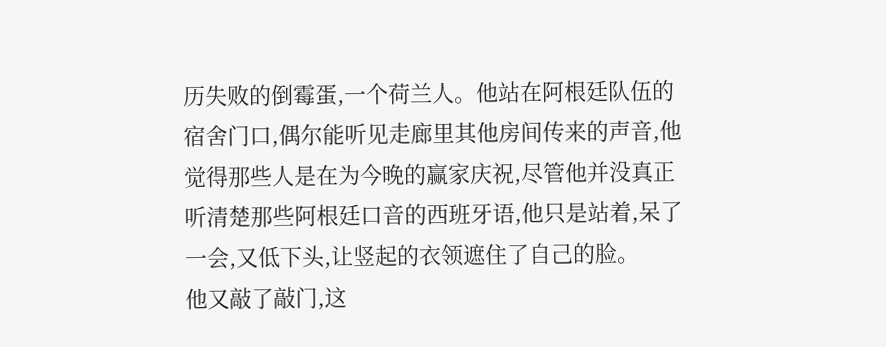历失败的倒霉蛋,一个荷兰人。他站在阿根廷队伍的宿舍门口,偶尔能听见走廊里其他房间传来的声音,他觉得那些人是在为今晚的赢家庆祝,尽管他并没真正听清楚那些阿根廷口音的西班牙语,他只是站着,呆了一会,又低下头,让竖起的衣领遮住了自己的脸。
他又敲了敲门,这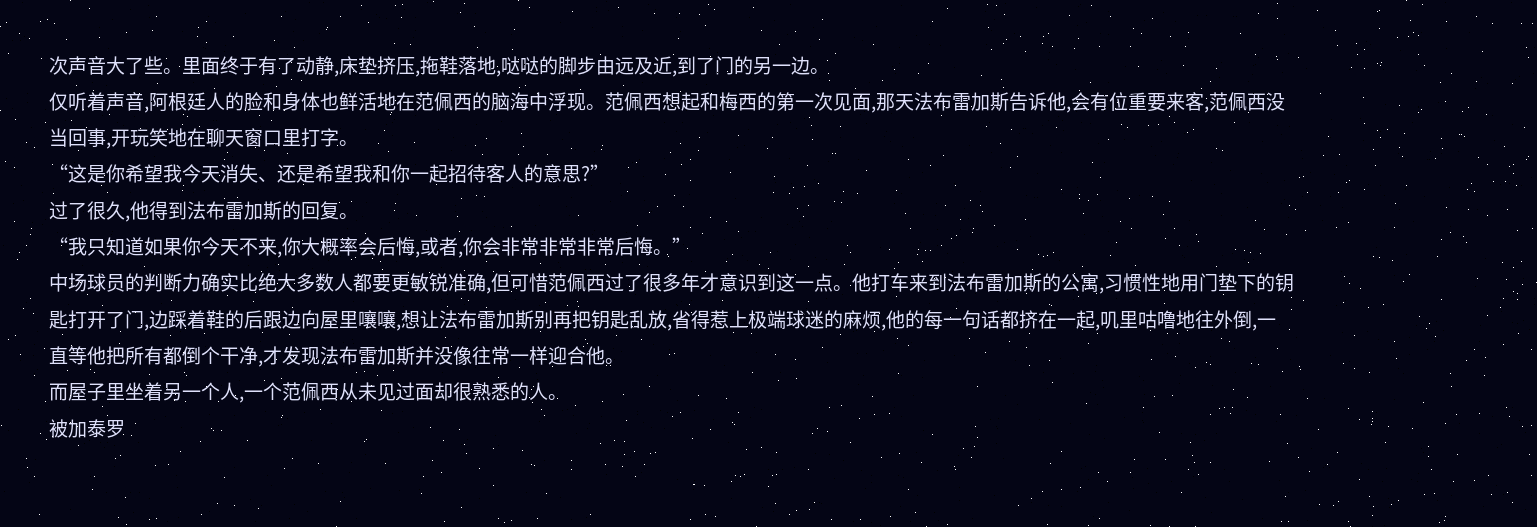次声音大了些。里面终于有了动静,床垫挤压,拖鞋落地,哒哒的脚步由远及近,到了门的另一边。
仅听着声音,阿根廷人的脸和身体也鲜活地在范佩西的脑海中浮现。范佩西想起和梅西的第一次见面,那天法布雷加斯告诉他,会有位重要来客,范佩西没当回事,开玩笑地在聊天窗口里打字。
“这是你希望我今天消失、还是希望我和你一起招待客人的意思?”
过了很久,他得到法布雷加斯的回复。
“我只知道如果你今天不来,你大概率会后悔,或者,你会非常非常非常后悔。”
中场球员的判断力确实比绝大多数人都要更敏锐准确,但可惜范佩西过了很多年才意识到这一点。他打车来到法布雷加斯的公寓,习惯性地用门垫下的钥匙打开了门,边踩着鞋的后跟边向屋里嚷嚷,想让法布雷加斯别再把钥匙乱放,省得惹上极端球迷的麻烦,他的每一句话都挤在一起,叽里咕噜地往外倒,一直等他把所有都倒个干净,才发现法布雷加斯并没像往常一样迎合他。
而屋子里坐着另一个人,一个范佩西从未见过面却很熟悉的人。
被加泰罗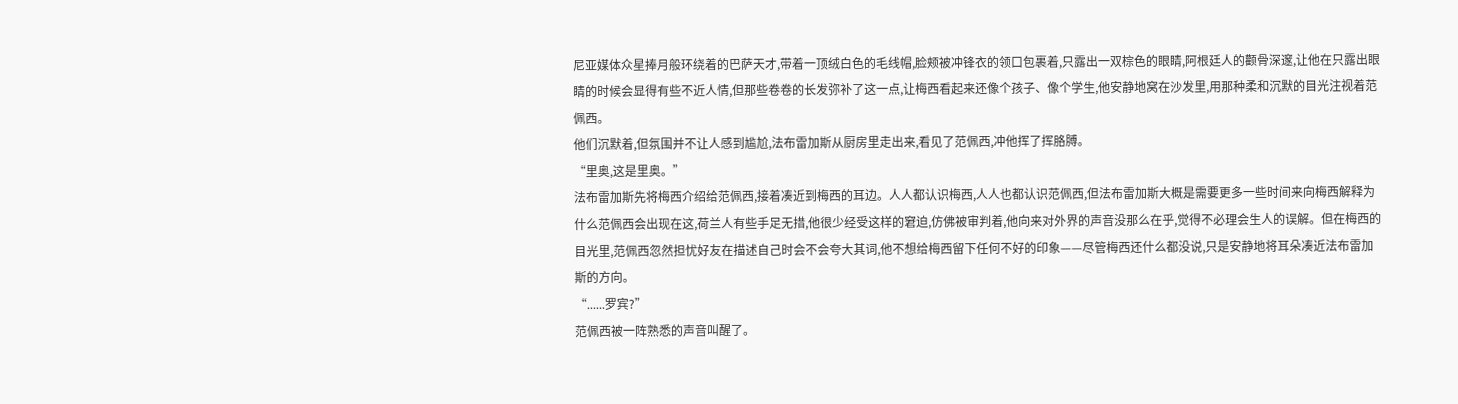尼亚媒体众星捧月般环绕着的巴萨天才,带着一顶绒白色的毛线帽,脸颊被冲锋衣的领口包裹着,只露出一双棕色的眼睛,阿根廷人的颧骨深邃,让他在只露出眼睛的时候会显得有些不近人情,但那些卷卷的长发弥补了这一点,让梅西看起来还像个孩子、像个学生,他安静地窝在沙发里,用那种柔和沉默的目光注视着范佩西。
他们沉默着,但氛围并不让人感到尴尬,法布雷加斯从厨房里走出来,看见了范佩西,冲他挥了挥胳膊。
“里奥,这是里奥。”
法布雷加斯先将梅西介绍给范佩西,接着凑近到梅西的耳边。人人都认识梅西,人人也都认识范佩西,但法布雷加斯大概是需要更多一些时间来向梅西解释为什么范佩西会出现在这,荷兰人有些手足无措,他很少经受这样的窘迫,仿佛被审判着,他向来对外界的声音没那么在乎,觉得不必理会生人的误解。但在梅西的目光里,范佩西忽然担忧好友在描述自己时会不会夸大其词,他不想给梅西留下任何不好的印象——尽管梅西还什么都没说,只是安静地将耳朵凑近法布雷加斯的方向。
“......罗宾?”
范佩西被一阵熟悉的声音叫醒了。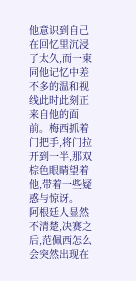他意识到自己在回忆里沉浸了太久,而一束同他记忆中差不多的温和视线此时此刻正来自他的面前。梅西抓着门把手,将门拉开到一半,那双棕色眼睛望着他,带着一些疑惑与惊讶。
阿根廷人显然不清楚,决赛之后,范佩西怎么会突然出现在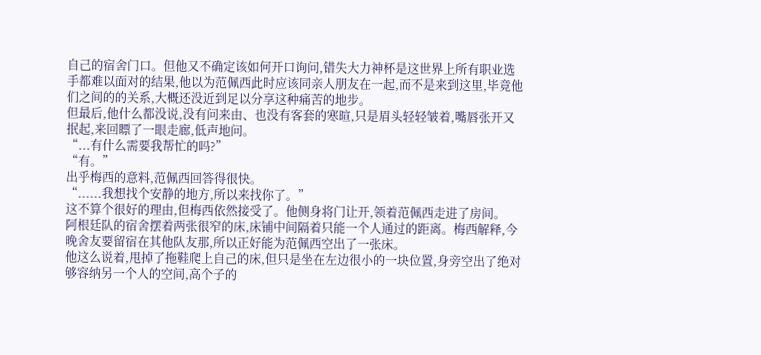自己的宿舍门口。但他又不确定该如何开口询问,错失大力神杯是这世界上所有职业选手都难以面对的结果,他以为范佩西此时应该同亲人朋友在一起,而不是来到这里,毕竟他们之间的的关系,大概还没近到足以分享这种痛苦的地步。
但最后,他什么都没说,没有问来由、也没有客套的寒暄,只是眉头轻轻皱着,嘴唇张开又抿起,来回瞟了一眼走廊,低声地问。
“...有什么需要我帮忙的吗?”
“有。”
出乎梅西的意料,范佩西回答得很快。
“......我想找个安静的地方,所以来找你了。”
这不算个很好的理由,但梅西依然接受了。他侧身将门让开,领着范佩西走进了房间。
阿根廷队的宿舍摆着两张很窄的床,床铺中间隔着只能一个人通过的距离。梅西解释,今晚舍友要留宿在其他队友那,所以正好能为范佩西空出了一张床。
他这么说着,甩掉了拖鞋爬上自己的床,但只是坐在左边很小的一块位置,身旁空出了绝对够容纳另一个人的空间,高个子的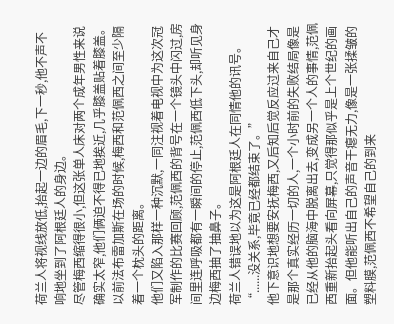荷兰人将视线放低,抬起一边的眉毛,下一秒,他不声不响地坐到了阿根廷人的身边。
尽管梅西缩得很小,但这张单人床对两个成年男性来说确实太窄,他们俩迫不得已地挨近,几乎膝盖贴着膝盖。以前法布雷加斯在场的时候,梅西和范佩西之间至少隔着一个枕头的距离。
他们又陷入那样一种沉默,一同注视着电视中为这次冠军制作的比赛回顾,范佩西的背号在一个镜头中闪过,房间里连呼吸都有一瞬间的停止,范佩西低下头,却听见身边梅西抽了抽鼻子。
荷兰人错误地以为这是阿根廷人在同情他的讯号。
“......没关系,毕竟已经都结束了。”
他下意识地想要安抚梅西,又后知后觉反应过来自己才是那个真实经历一切的人,一个小时前的失败结局像是已经从他的脑海中脱离出去,变成另一个人的事情,范佩西重新抬起头看向屏幕,只觉得那似乎是上个世纪的画面。但他能听出自己的声音干瘪无力,像是一张揉皱的塑料膜,范佩西不希望自己的到来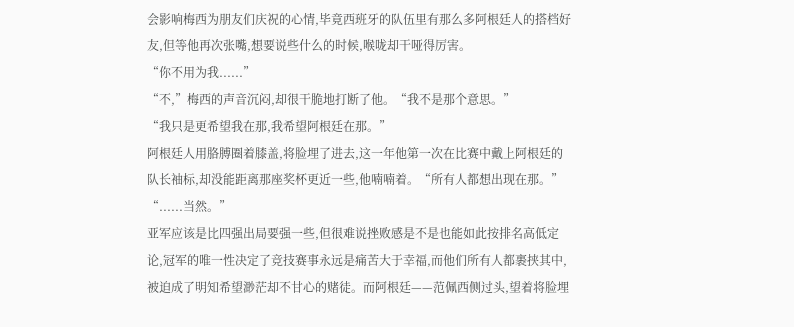会影响梅西为朋友们庆祝的心情,毕竟西班牙的队伍里有那么多阿根廷人的搭档好友,但等他再次张嘴,想要说些什么的时候,喉咙却干哑得厉害。
“你不用为我......”
“不,”梅西的声音沉闷,却很干脆地打断了他。“我不是那个意思。”
“我只是更希望我在那,我希望阿根廷在那。”
阿根廷人用胳膊圈着膝盖,将脸埋了进去,这一年他第一次在比赛中戴上阿根廷的队长袖标,却没能距离那座奖杯更近一些,他喃喃着。“所有人都想出现在那。”
“......当然。”
亚军应该是比四强出局要强一些,但很难说挫败感是不是也能如此按排名高低定论,冠军的唯一性决定了竞技赛事永远是痛苦大于幸福,而他们所有人都裹挟其中,被迫成了明知希望渺茫却不甘心的赌徒。而阿根廷——范佩西侧过头,望着将脸埋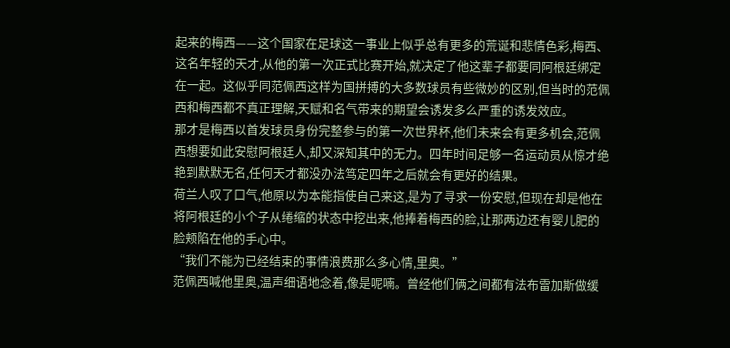起来的梅西——这个国家在足球这一事业上似乎总有更多的荒诞和悲情色彩,梅西、这名年轻的天才,从他的第一次正式比赛开始,就决定了他这辈子都要同阿根廷绑定在一起。这似乎同范佩西这样为国拼搏的大多数球员有些微妙的区别,但当时的范佩西和梅西都不真正理解,天赋和名气带来的期望会诱发多么严重的诱发效应。
那才是梅西以首发球员身份完整参与的第一次世界杯,他们未来会有更多机会,范佩西想要如此安慰阿根廷人,却又深知其中的无力。四年时间足够一名运动员从惊才绝艳到默默无名,任何天才都没办法笃定四年之后就会有更好的结果。
荷兰人叹了口气,他原以为本能指使自己来这,是为了寻求一份安慰,但现在却是他在将阿根廷的小个子从绻缩的状态中挖出来,他捧着梅西的脸,让那两边还有婴儿肥的脸颊陷在他的手心中。
“我们不能为已经结束的事情浪费那么多心情,里奥。”
范佩西喊他里奥,温声细语地念着,像是呢喃。曾经他们俩之间都有法布雷加斯做缓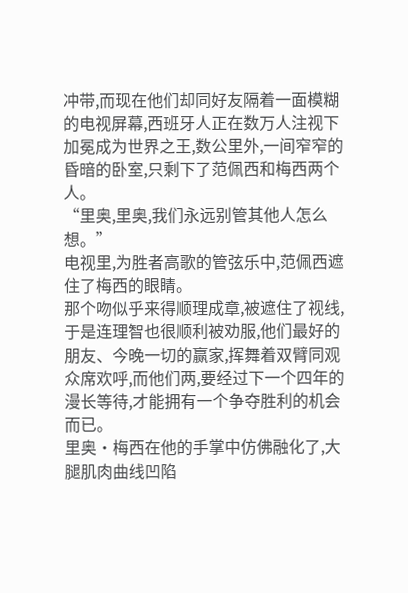冲带,而现在他们却同好友隔着一面模糊的电视屏幕,西班牙人正在数万人注视下加冕成为世界之王,数公里外,一间窄窄的昏暗的卧室,只剩下了范佩西和梅西两个人。
“里奥,里奥,我们永远别管其他人怎么想。”
电视里,为胜者高歌的管弦乐中,范佩西遮住了梅西的眼睛。
那个吻似乎来得顺理成章,被遮住了视线,于是连理智也很顺利被劝服,他们最好的朋友、今晚一切的赢家,挥舞着双臂同观众席欢呼,而他们两,要经过下一个四年的漫长等待,才能拥有一个争夺胜利的机会而已。
里奥·梅西在他的手掌中仿佛融化了,大腿肌肉曲线凹陷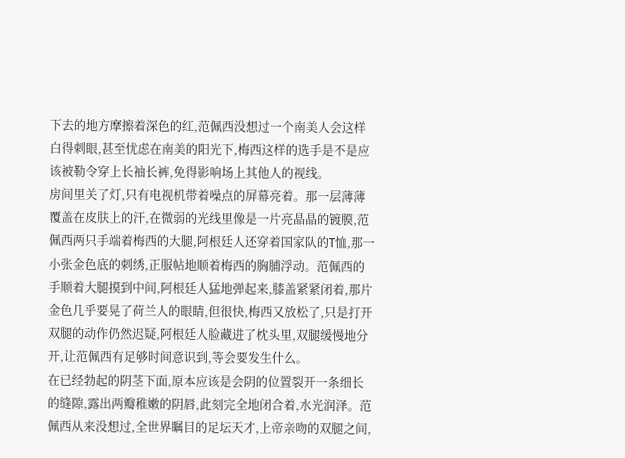下去的地方摩擦着深色的红,范佩西没想过一个南美人会这样白得刺眼,甚至忧虑在南美的阳光下,梅西这样的选手是不是应该被勒令穿上长袖长裤,免得影响场上其他人的视线。
房间里关了灯,只有电视机带着噪点的屏幕亮着。那一层薄薄覆盖在皮肤上的汗,在微弱的光线里像是一片亮晶晶的镀膜,范佩西两只手端着梅西的大腿,阿根廷人还穿着国家队的T恤,那一小张金色底的刺绣,正服帖地顺着梅西的胸脯浮动。范佩西的手顺着大腿摸到中间,阿根廷人猛地弹起来,膝盖紧紧闭着,那片金色几乎要晃了荷兰人的眼睛,但很快,梅西又放松了,只是打开双腿的动作仍然迟疑,阿根廷人脸藏进了枕头里,双腿缓慢地分开,让范佩西有足够时间意识到,等会要发生什么。
在已经勃起的阴茎下面,原本应该是会阴的位置裂开一条细长的缝隙,露出两瓣稚嫩的阴唇,此刻完全地闭合着,水光润泽。范佩西从来没想过,全世界瞩目的足坛天才,上帝亲吻的双腿之间,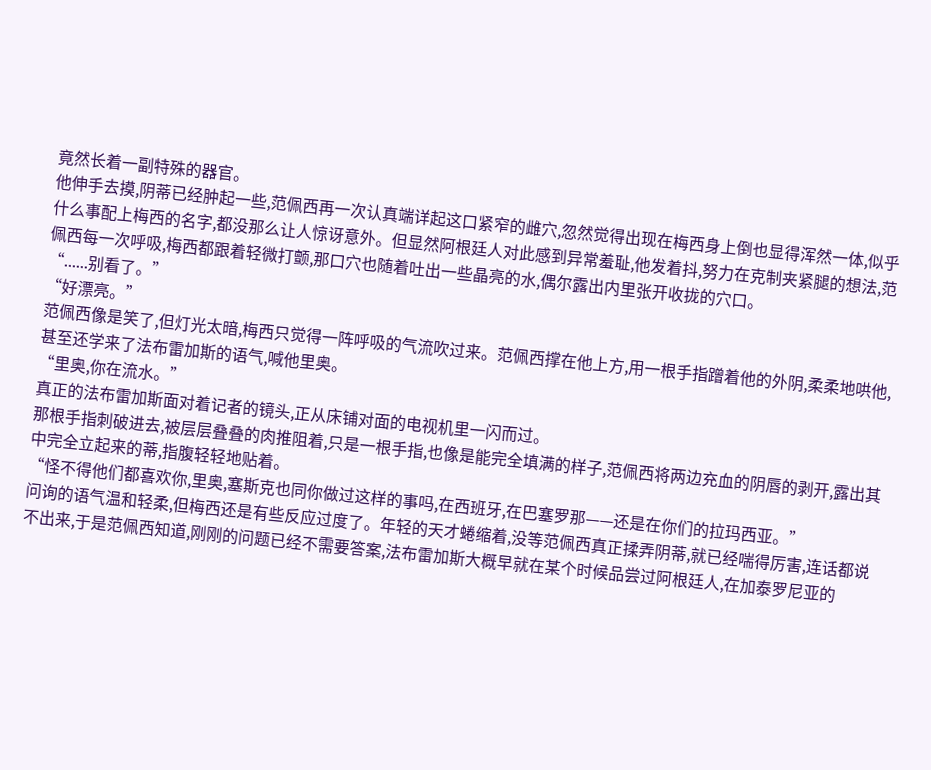竟然长着一副特殊的器官。
他伸手去摸,阴蒂已经肿起一些,范佩西再一次认真端详起这口紧窄的雌穴,忽然觉得出现在梅西身上倒也显得浑然一体,似乎什么事配上梅西的名字,都没那么让人惊讶意外。但显然阿根廷人对此感到异常羞耻,他发着抖,努力在克制夹紧腿的想法,范佩西每一次呼吸,梅西都跟着轻微打颤,那口穴也随着吐出一些晶亮的水,偶尔露出内里张开收拢的穴口。
“......别看了。”
“好漂亮。”
范佩西像是笑了,但灯光太暗,梅西只觉得一阵呼吸的气流吹过来。范佩西撑在他上方,用一根手指蹭着他的外阴,柔柔地哄他,甚至还学来了法布雷加斯的语气,喊他里奥。
“里奥,你在流水。”
真正的法布雷加斯面对着记者的镜头,正从床铺对面的电视机里一闪而过。
那根手指刺破进去,被层层叠叠的肉推阻着,只是一根手指,也像是能完全填满的样子,范佩西将两边充血的阴唇的剥开,露出其中完全立起来的蒂,指腹轻轻地贴着。
“怪不得他们都喜欢你,里奥,塞斯克也同你做过这样的事吗,在西班牙,在巴塞罗那——还是在你们的拉玛西亚。”
问询的语气温和轻柔,但梅西还是有些反应过度了。年轻的天才蜷缩着,没等范佩西真正揉弄阴蒂,就已经喘得厉害,连话都说不出来,于是范佩西知道,刚刚的问题已经不需要答案,法布雷加斯大概早就在某个时候品尝过阿根廷人,在加泰罗尼亚的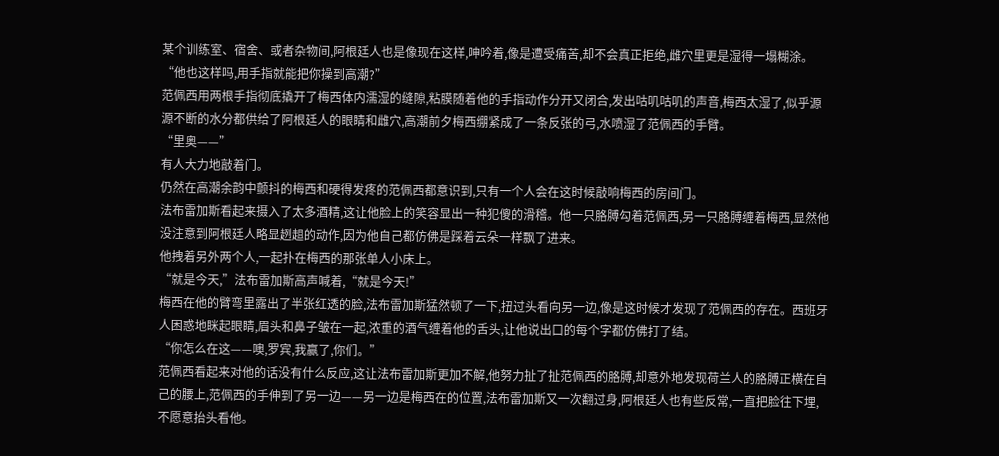某个训练室、宿舍、或者杂物间,阿根廷人也是像现在这样,呻吟着,像是遭受痛苦,却不会真正拒绝,雌穴里更是湿得一塌糊涂。
“他也这样吗,用手指就能把你操到高潮?”
范佩西用两根手指彻底撬开了梅西体内濡湿的缝隙,粘膜随着他的手指动作分开又闭合,发出咕叽咕叽的声音,梅西太湿了,似乎源源不断的水分都供给了阿根廷人的眼睛和雌穴,高潮前夕梅西绷紧成了一条反张的弓,水喷湿了范佩西的手臂。
“里奥——”
有人大力地敲着门。
仍然在高潮余韵中颤抖的梅西和硬得发疼的范佩西都意识到,只有一个人会在这时候敲响梅西的房间门。
法布雷加斯看起来摄入了太多酒精,这让他脸上的笑容显出一种犯傻的滑稽。他一只胳膊勾着范佩西,另一只胳膊缠着梅西,显然他没注意到阿根廷人略显趔趄的动作,因为他自己都仿佛是踩着云朵一样飘了进来。
他拽着另外两个人,一起扑在梅西的那张单人小床上。
“就是今天,”法布雷加斯高声喊着,“就是今天!”
梅西在他的臂弯里露出了半张红透的脸,法布雷加斯猛然顿了一下,扭过头看向另一边,像是这时候才发现了范佩西的存在。西班牙人困惑地眯起眼睛,眉头和鼻子皱在一起,浓重的酒气缠着他的舌头,让他说出口的每个字都仿佛打了结。
“你怎么在这——噢,罗宾,我赢了,你们。”
范佩西看起来对他的话没有什么反应,这让法布雷加斯更加不解,他努力扯了扯范佩西的胳膊,却意外地发现荷兰人的胳膊正横在自己的腰上,范佩西的手伸到了另一边——另一边是梅西在的位置,法布雷加斯又一次翻过身,阿根廷人也有些反常,一直把脸往下埋,不愿意抬头看他。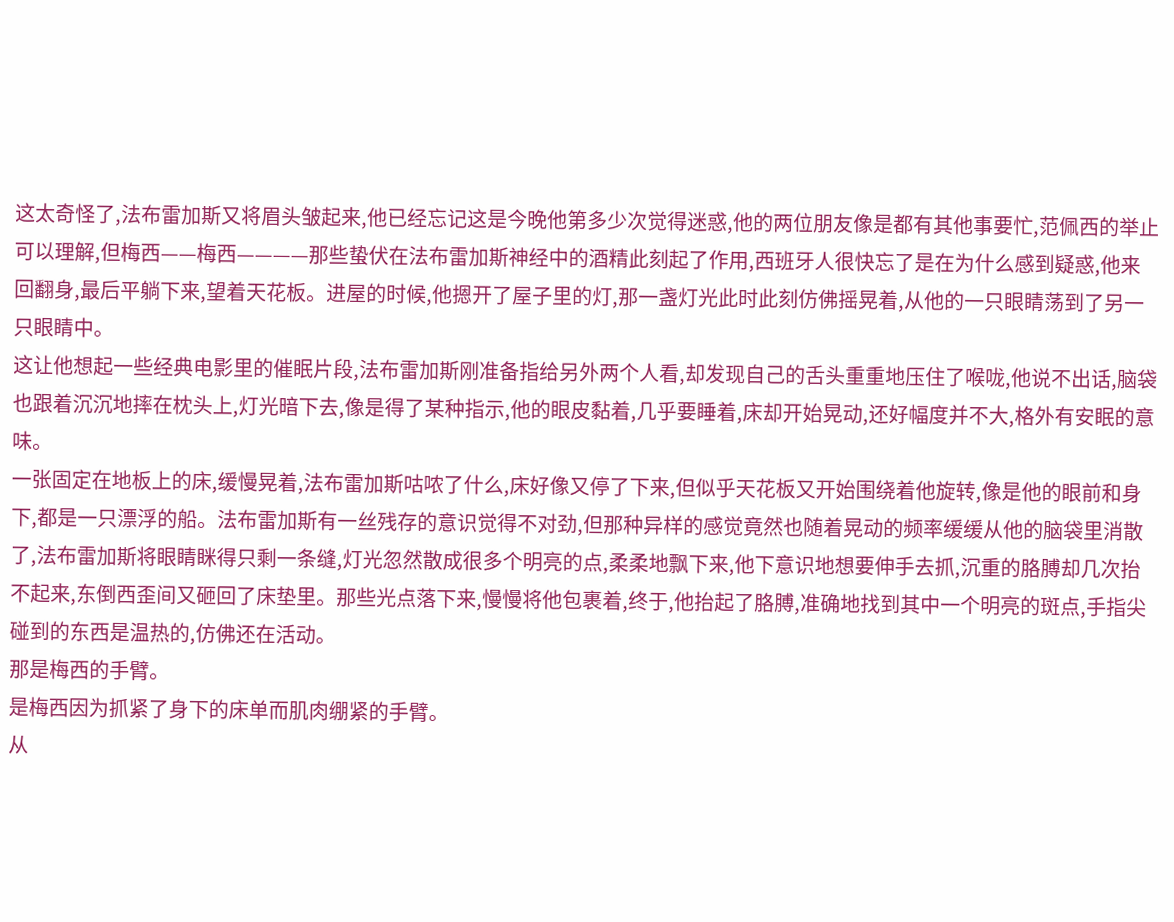这太奇怪了,法布雷加斯又将眉头皱起来,他已经忘记这是今晚他第多少次觉得迷惑,他的两位朋友像是都有其他事要忙,范佩西的举止可以理解,但梅西——梅西————那些蛰伏在法布雷加斯神经中的酒精此刻起了作用,西班牙人很快忘了是在为什么感到疑惑,他来回翻身,最后平躺下来,望着天花板。进屋的时候,他摁开了屋子里的灯,那一盏灯光此时此刻仿佛摇晃着,从他的一只眼睛荡到了另一只眼睛中。
这让他想起一些经典电影里的催眠片段,法布雷加斯刚准备指给另外两个人看,却发现自己的舌头重重地压住了喉咙,他说不出话,脑袋也跟着沉沉地摔在枕头上,灯光暗下去,像是得了某种指示,他的眼皮黏着,几乎要睡着,床却开始晃动,还好幅度并不大,格外有安眠的意味。
一张固定在地板上的床,缓慢晃着,法布雷加斯咕哝了什么,床好像又停了下来,但似乎天花板又开始围绕着他旋转,像是他的眼前和身下,都是一只漂浮的船。法布雷加斯有一丝残存的意识觉得不对劲,但那种异样的感觉竟然也随着晃动的频率缓缓从他的脑袋里消散了,法布雷加斯将眼睛眯得只剩一条缝,灯光忽然散成很多个明亮的点,柔柔地飘下来,他下意识地想要伸手去抓,沉重的胳膊却几次抬不起来,东倒西歪间又砸回了床垫里。那些光点落下来,慢慢将他包裹着,终于,他抬起了胳膊,准确地找到其中一个明亮的斑点,手指尖碰到的东西是温热的,仿佛还在活动。
那是梅西的手臂。
是梅西因为抓紧了身下的床单而肌肉绷紧的手臂。
从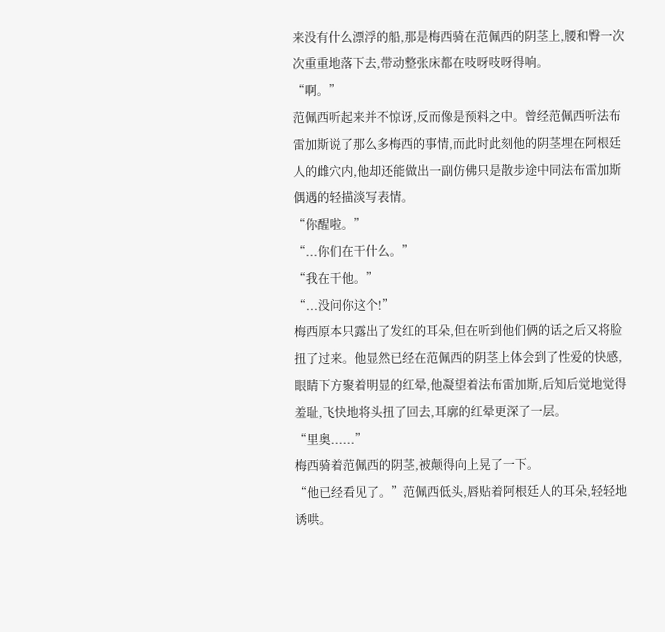来没有什么漂浮的船,那是梅西骑在范佩西的阴茎上,腰和臀一次次重重地落下去,带动整张床都在吱呀吱呀得响。
“啊。”
范佩西听起来并不惊讶,反而像是预料之中。曾经范佩西听法布雷加斯说了那么多梅西的事情,而此时此刻他的阴茎埋在阿根廷人的雌穴内,他却还能做出一副仿佛只是散步途中同法布雷加斯偶遇的轻描淡写表情。
“你醒啦。”
“...你们在干什么。”
“我在干他。”
“...没问你这个!”
梅西原本只露出了发红的耳朵,但在听到他们俩的话之后又将脸扭了过来。他显然已经在范佩西的阴茎上体会到了性爱的快感,眼睛下方聚着明显的红晕,他凝望着法布雷加斯,后知后觉地觉得羞耻,飞快地将头扭了回去,耳廓的红晕更深了一层。
“里奥......”
梅西骑着范佩西的阴茎,被颠得向上晃了一下。
“他已经看见了。”范佩西低头,唇贴着阿根廷人的耳朵,轻轻地诱哄。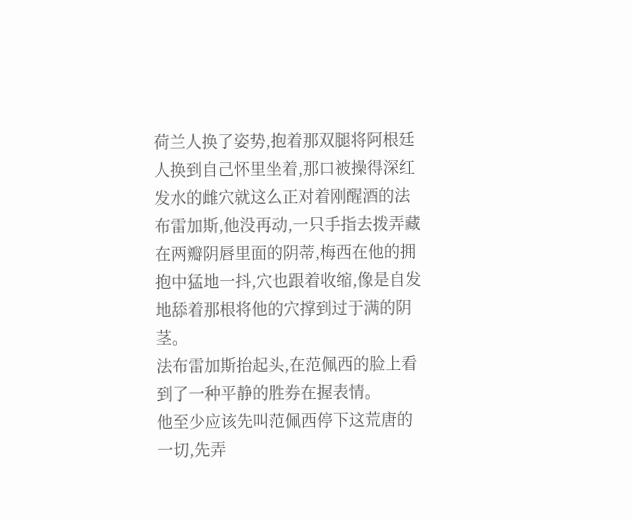荷兰人换了姿势,抱着那双腿将阿根廷人换到自己怀里坐着,那口被操得深红发水的雌穴就这么正对着刚醒酒的法布雷加斯,他没再动,一只手指去拨弄藏在两瓣阴唇里面的阴蒂,梅西在他的拥抱中猛地一抖,穴也跟着收缩,像是自发地舔着那根将他的穴撑到过于满的阴茎。
法布雷加斯抬起头,在范佩西的脸上看到了一种平静的胜券在握表情。
他至少应该先叫范佩西停下这荒唐的一切,先弄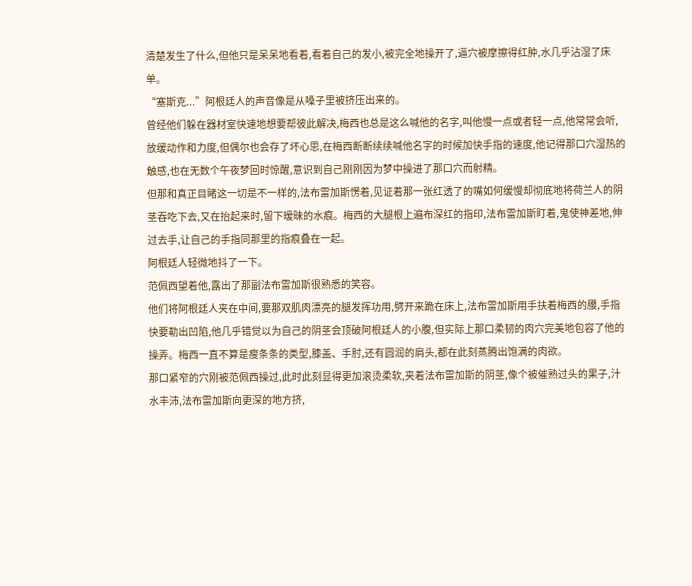清楚发生了什么,但他只是呆呆地看着,看着自己的发小,被完全地操开了,逼穴被摩擦得红肿,水几乎沾湿了床单。
“塞斯克...”阿根廷人的声音像是从嗓子里被挤压出来的。
曾经他们躲在器材室快速地想要帮彼此解决,梅西也总是这么喊他的名字,叫他慢一点或者轻一点,他常常会听,放缓动作和力度,但偶尔也会存了坏心思,在梅西断断续续喊他名字的时候加快手指的速度,他记得那口穴湿热的触感,也在无数个午夜梦回时惊醒,意识到自己刚刚因为梦中操进了那口穴而射精。
但那和真正目睹这一切是不一样的,法布雷加斯愣着,见证着那一张红透了的嘴如何缓慢却彻底地将荷兰人的阴茎吞吃下去,又在抬起来时,留下暧昧的水痕。梅西的大腿根上遍布深红的指印,法布雷加斯盯着,鬼使神差地,伸过去手,让自己的手指同那里的指痕叠在一起。
阿根廷人轻微地抖了一下。
范佩西望着他,露出了那副法布雷加斯很熟悉的笑容。
他们将阿根廷人夹在中间,要那双肌肉漂亮的腿发挥功用,劈开来跪在床上,法布雷加斯用手扶着梅西的腰,手指快要勒出凹陷,他几乎错觉以为自己的阴茎会顶破阿根廷人的小腹,但实际上那口柔韧的肉穴完美地包容了他的操弄。梅西一直不算是瘦条条的类型,膝盖、手肘,还有圆润的肩头,都在此刻蒸腾出饱满的肉欲。
那口紧窄的穴刚被范佩西操过,此时此刻显得更加滚烫柔软,夹着法布雷加斯的阴茎,像个被催熟过头的果子,汁水丰沛,法布雷加斯向更深的地方挤,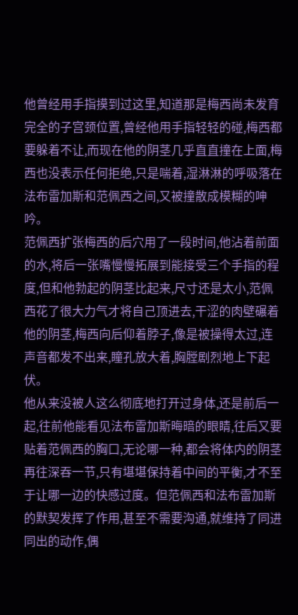他曾经用手指摸到过这里,知道那是梅西尚未发育完全的子宫颈位置,曾经他用手指轻轻的碰,梅西都要躲着不让,而现在他的阴茎几乎直直撞在上面,梅西也没表示任何拒绝,只是喘着,湿淋淋的呼吸落在法布雷加斯和范佩西之间,又被撞散成模糊的呻吟。
范佩西扩张梅西的后穴用了一段时间,他沾着前面的水,将后一张嘴慢慢拓展到能接受三个手指的程度,但和他勃起的阴茎比起来,尺寸还是太小,范佩西花了很大力气才将自己顶进去,干涩的肉壁碾着他的阴茎,梅西向后仰着脖子,像是被操得太过,连声音都发不出来,瞳孔放大着,胸膛剧烈地上下起伏。
他从来没被人这么彻底地打开过身体,还是前后一起,往前他能看见法布雷加斯晦暗的眼睛,往后又要贴着范佩西的胸口,无论哪一种,都会将体内的阴茎再往深吞一节,只有堪堪保持着中间的平衡,才不至于让哪一边的快感过度。但范佩西和法布雷加斯的默契发挥了作用,甚至不需要沟通,就维持了同进同出的动作,偶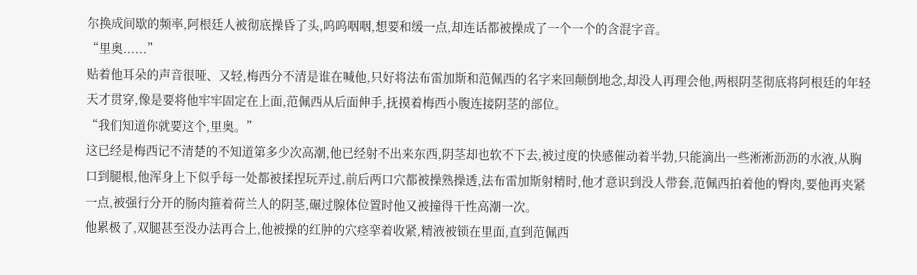尔换成间歇的频率,阿根廷人被彻底操昏了头,呜呜咽咽,想要和缓一点,却连话都被操成了一个一个的含混字音。
“里奥......”
贴着他耳朵的声音很哑、又轻,梅西分不清是谁在喊他,只好将法布雷加斯和范佩西的名字来回颠倒地念,却没人再理会他,两根阴茎彻底将阿根廷的年轻天才贯穿,像是要将他牢牢固定在上面,范佩西从后面伸手,抚摸着梅西小腹连接阴茎的部位。
“我们知道你就要这个,里奥。”
这已经是梅西记不清楚的不知道第多少次高潮,他已经射不出来东西,阴茎却也软不下去,被过度的快感催动着半勃,只能滴出一些淅淅沥沥的水液,从胸口到腿根,他浑身上下似乎每一处都被揉捏玩弄过,前后两口穴都被操熟操透,法布雷加斯射精时,他才意识到没人带套,范佩西拍着他的臀肉,要他再夹紧一点,被强行分开的肠肉箍着荷兰人的阴茎,碾过腺体位置时他又被撞得干性高潮一次。
他累极了,双腿甚至没办法再合上,他被操的红肿的穴痉挛着收紧,精液被锁在里面,直到范佩西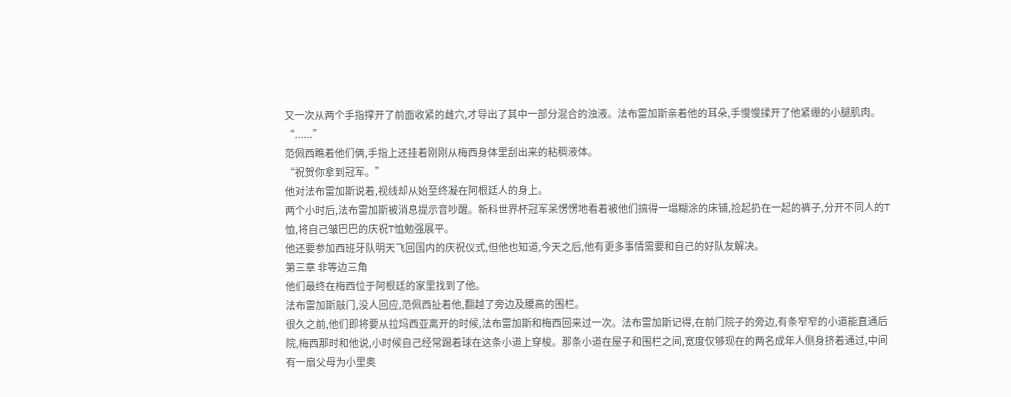又一次从两个手指撑开了前面收紧的雌穴,才导出了其中一部分混合的浊液。法布雷加斯亲着他的耳朵,手慢慢揉开了他紧绷的小腿肌肉。
“......”
范佩西瞧着他们俩,手指上还挂着刚刚从梅西身体里刮出来的粘稠液体。
“祝贺你拿到冠军。”
他对法布雷加斯说着,视线却从始至终凝在阿根廷人的身上。
两个小时后,法布雷加斯被消息提示音吵醒。新科世界杯冠军呆愣愣地看着被他们搞得一塌糊涂的床铺,捡起扔在一起的裤子,分开不同人的T恤,将自己皱巴巴的庆祝T恤勉强展平。
他还要参加西班牙队明天飞回国内的庆祝仪式,但他也知道,今天之后,他有更多事情需要和自己的好队友解决。
第三章 非等边三角
他们最终在梅西位于阿根廷的家里找到了他。
法布雷加斯敲门,没人回应,范佩西扯着他,翻越了旁边及腰高的围栏。
很久之前,他们即将要从拉玛西亚离开的时候,法布雷加斯和梅西回来过一次。法布雷加斯记得,在前门院子的旁边,有条窄窄的小道能直通后院,梅西那时和他说,小时候自己经常踢着球在这条小道上穿梭。那条小道在屋子和围栏之间,宽度仅够现在的两名成年人侧身挤着通过,中间有一扇父母为小里奥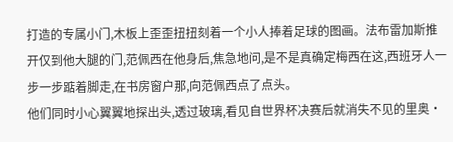打造的专属小门,木板上歪歪扭扭刻着一个小人捧着足球的图画。法布雷加斯推开仅到他大腿的门,范佩西在他身后,焦急地问,是不是真确定梅西在这,西班牙人一步一步踮着脚走,在书房窗户那,向范佩西点了点头。
他们同时小心翼翼地探出头,透过玻璃,看见自世界杯决赛后就消失不见的里奥·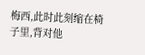梅西,此时此刻缩在椅子里,背对他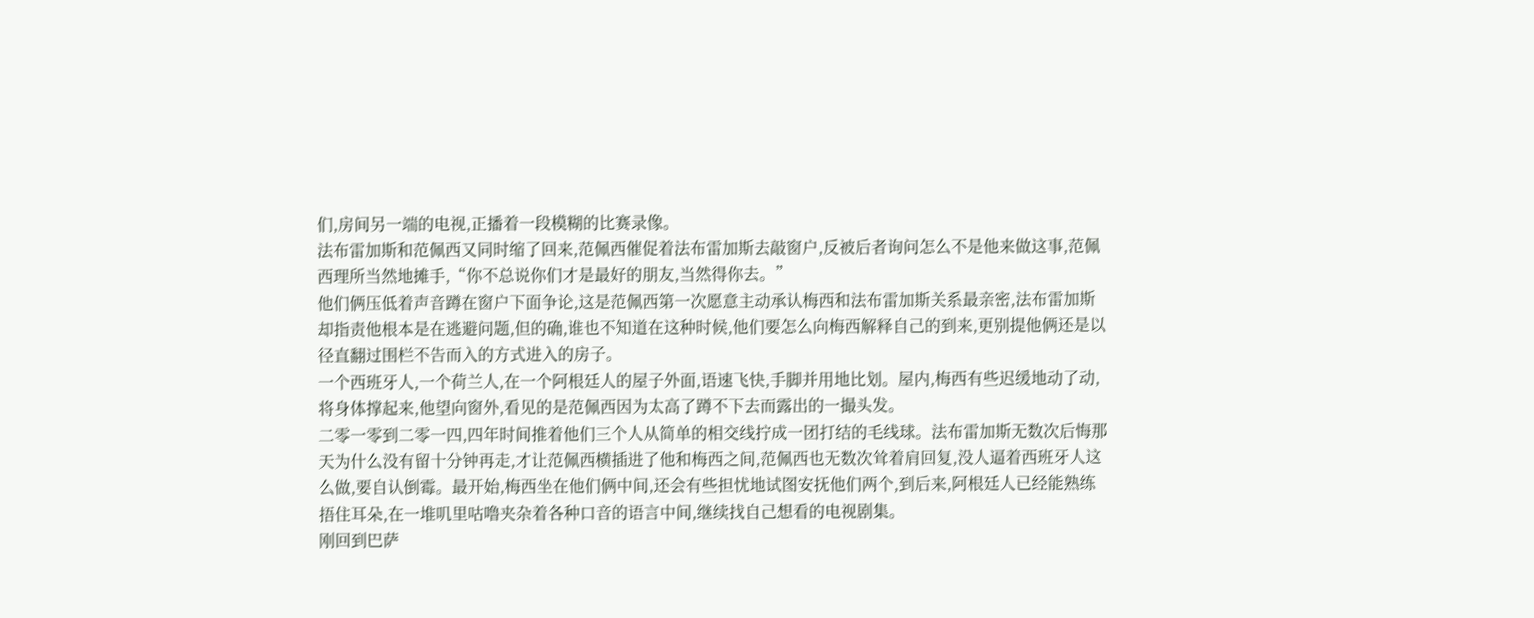们,房间另一端的电视,正播着一段模糊的比赛录像。
法布雷加斯和范佩西又同时缩了回来,范佩西催促着法布雷加斯去敲窗户,反被后者询问怎么不是他来做这事,范佩西理所当然地摊手,“你不总说你们才是最好的朋友,当然得你去。”
他们俩压低着声音蹲在窗户下面争论,这是范佩西第一次愿意主动承认梅西和法布雷加斯关系最亲密,法布雷加斯却指责他根本是在逃避问题,但的确,谁也不知道在这种时候,他们要怎么向梅西解释自己的到来,更别提他俩还是以径直翻过围栏不告而入的方式进入的房子。
一个西班牙人,一个荷兰人,在一个阿根廷人的屋子外面,语速飞快,手脚并用地比划。屋内,梅西有些迟缓地动了动,将身体撑起来,他望向窗外,看见的是范佩西因为太高了蹲不下去而露出的一撮头发。
二零一零到二零一四,四年时间推着他们三个人从简单的相交线拧成一团打结的毛线球。法布雷加斯无数次后悔那天为什么没有留十分钟再走,才让范佩西横插进了他和梅西之间,范佩西也无数次耸着肩回复,没人逼着西班牙人这么做,要自认倒霉。最开始,梅西坐在他们俩中间,还会有些担忧地试图安抚他们两个,到后来,阿根廷人已经能熟练捂住耳朵,在一堆叽里咕噜夹杂着各种口音的语言中间,继续找自己想看的电视剧集。
刚回到巴萨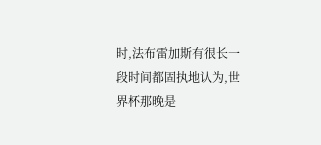时,法布雷加斯有很长一段时间都固执地认为,世界杯那晚是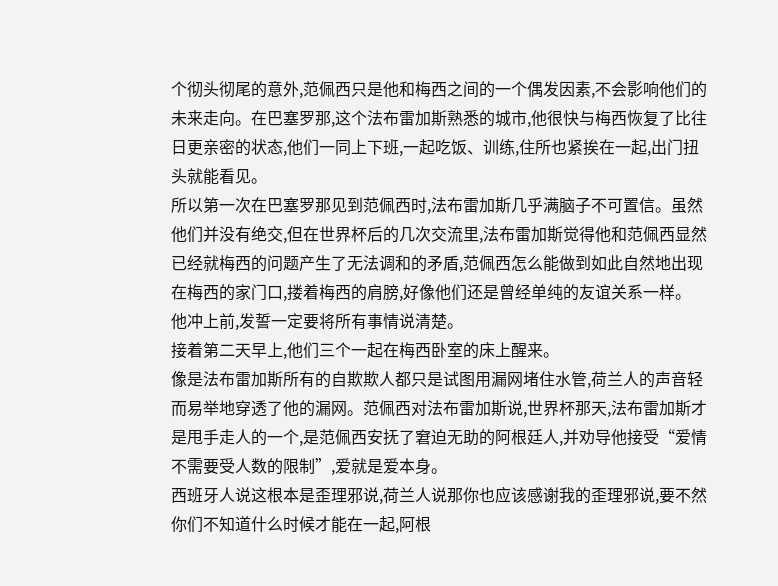个彻头彻尾的意外,范佩西只是他和梅西之间的一个偶发因素,不会影响他们的未来走向。在巴塞罗那,这个法布雷加斯熟悉的城市,他很快与梅西恢复了比往日更亲密的状态,他们一同上下班,一起吃饭、训练,住所也紧挨在一起,出门扭头就能看见。
所以第一次在巴塞罗那见到范佩西时,法布雷加斯几乎满脑子不可置信。虽然他们并没有绝交,但在世界杯后的几次交流里,法布雷加斯觉得他和范佩西显然已经就梅西的问题产生了无法调和的矛盾,范佩西怎么能做到如此自然地出现在梅西的家门口,搂着梅西的肩膀,好像他们还是曾经单纯的友谊关系一样。
他冲上前,发誓一定要将所有事情说清楚。
接着第二天早上,他们三个一起在梅西卧室的床上醒来。
像是法布雷加斯所有的自欺欺人都只是试图用漏网堵住水管,荷兰人的声音轻而易举地穿透了他的漏网。范佩西对法布雷加斯说,世界杯那天,法布雷加斯才是甩手走人的一个,是范佩西安抚了窘迫无助的阿根廷人,并劝导他接受“爱情不需要受人数的限制”,爱就是爱本身。
西班牙人说这根本是歪理邪说,荷兰人说那你也应该感谢我的歪理邪说,要不然你们不知道什么时候才能在一起,阿根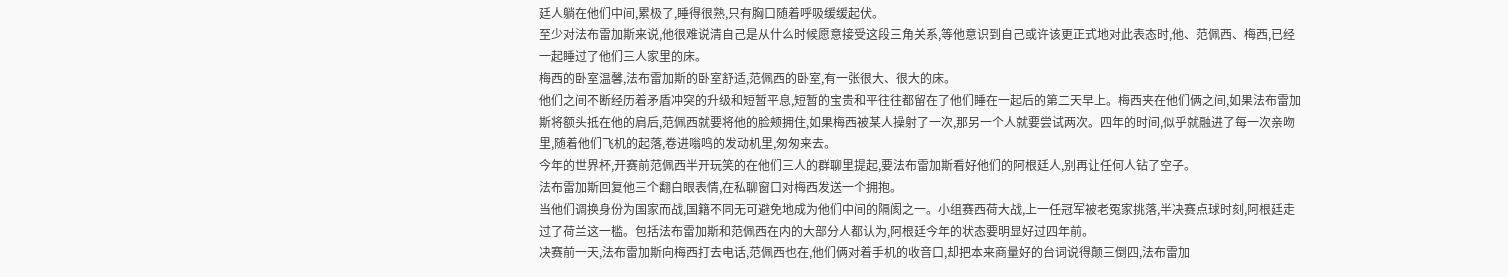廷人躺在他们中间,累极了,睡得很熟,只有胸口随着呼吸缓缓起伏。
至少对法布雷加斯来说,他很难说清自己是从什么时候愿意接受这段三角关系,等他意识到自己或许该更正式地对此表态时,他、范佩西、梅西,已经一起睡过了他们三人家里的床。
梅西的卧室温馨,法布雷加斯的卧室舒适,范佩西的卧室,有一张很大、很大的床。
他们之间不断经历着矛盾冲突的升级和短暂平息,短暂的宝贵和平往往都留在了他们睡在一起后的第二天早上。梅西夹在他们俩之间,如果法布雷加斯将额头抵在他的肩后,范佩西就要将他的脸颊拥住,如果梅西被某人操射了一次,那另一个人就要尝试两次。四年的时间,似乎就融进了每一次亲吻里,随着他们飞机的起落,卷进嗡鸣的发动机里,匆匆来去。
今年的世界杯,开赛前范佩西半开玩笑的在他们三人的群聊里提起,要法布雷加斯看好他们的阿根廷人,别再让任何人钻了空子。
法布雷加斯回复他三个翻白眼表情,在私聊窗口对梅西发送一个拥抱。
当他们调换身份为国家而战,国籍不同无可避免地成为他们中间的隔阂之一。小组赛西荷大战,上一任冠军被老冤家挑落,半决赛点球时刻,阿根廷走过了荷兰这一槛。包括法布雷加斯和范佩西在内的大部分人都认为,阿根廷今年的状态要明显好过四年前。
决赛前一天,法布雷加斯向梅西打去电话,范佩西也在,他们俩对着手机的收音口,却把本来商量好的台词说得颠三倒四,法布雷加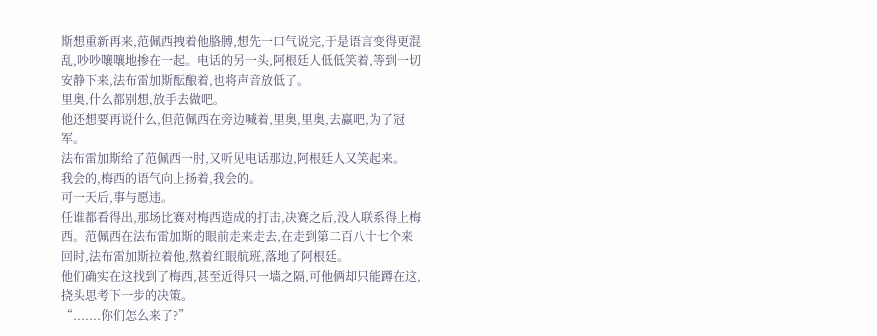斯想重新再来,范佩西拽着他胳膊,想先一口气说完,于是语言变得更混乱,吵吵嚷嚷地掺在一起。电话的另一头,阿根廷人低低笑着,等到一切安静下来,法布雷加斯酝酿着,也将声音放低了。
里奥,什么都别想,放手去做吧。
他还想要再说什么,但范佩西在旁边喊着,里奥,里奥,去赢吧,为了冠军。
法布雷加斯给了范佩西一肘,又听见电话那边,阿根廷人又笑起来。
我会的,梅西的语气向上扬着,我会的。
可一天后,事与愿违。
任谁都看得出,那场比赛对梅西造成的打击,决赛之后,没人联系得上梅西。范佩西在法布雷加斯的眼前走来走去,在走到第二百八十七个来回时,法布雷加斯拉着他,熬着红眼航班,落地了阿根廷。
他们确实在这找到了梅西,甚至近得只一墙之隔,可他俩却只能蹲在这,挠头思考下一步的决策。
“.......你们怎么来了?”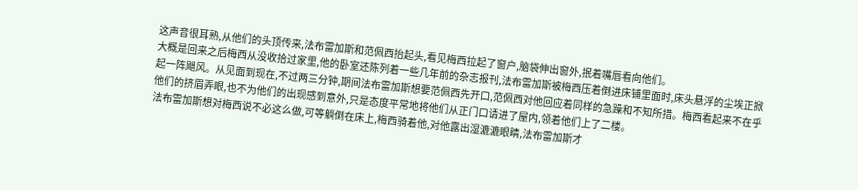这声音很耳熟,从他们的头顶传来,法布雷加斯和范佩西抬起头,看见梅西拉起了窗户,脑袋伸出窗外,抿着嘴唇看向他们。
大概是回来之后梅西从没收拾过家里,他的卧室还陈列着一些几年前的杂志报刊,法布雷加斯被梅西压着倒进床铺里面时,床头悬浮的尘埃正掀起一阵飓风。从见面到现在,不过两三分钟,期间法布雷加斯想要范佩西先开口,范佩西对他回应着同样的急躁和不知所措。梅西看起来不在乎他们的挤眉弄眼,也不为他们的出现感到意外,只是态度平常地将他们从正门口请进了屋内,领着他们上了二楼。
法布雷加斯想对梅西说不必这么做,可等躺倒在床上,梅西骑着他,对他露出湿漉漉眼睛,法布雷加斯才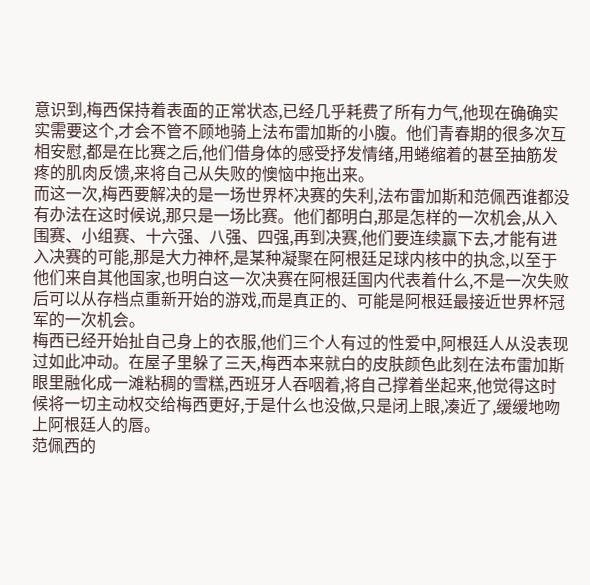意识到,梅西保持着表面的正常状态,已经几乎耗费了所有力气,他现在确确实实需要这个,才会不管不顾地骑上法布雷加斯的小腹。他们青春期的很多次互相安慰,都是在比赛之后,他们借身体的感受抒发情绪,用蜷缩着的甚至抽筋发疼的肌肉反馈,来将自己从失败的懊恼中拖出来。
而这一次,梅西要解决的是一场世界杯决赛的失利,法布雷加斯和范佩西谁都没有办法在这时候说,那只是一场比赛。他们都明白,那是怎样的一次机会,从入围赛、小组赛、十六强、八强、四强,再到决赛,他们要连续赢下去,才能有进入决赛的可能,那是大力神杯,是某种凝聚在阿根廷足球内核中的执念,以至于他们来自其他国家,也明白这一次决赛在阿根廷国内代表着什么,不是一次失败后可以从存档点重新开始的游戏,而是真正的、可能是阿根廷最接近世界杯冠军的一次机会。
梅西已经开始扯自己身上的衣服,他们三个人有过的性爱中,阿根廷人从没表现过如此冲动。在屋子里躲了三天,梅西本来就白的皮肤颜色此刻在法布雷加斯眼里融化成一滩粘稠的雪糕,西班牙人吞咽着,将自己撑着坐起来,他觉得这时候将一切主动权交给梅西更好,于是什么也没做,只是闭上眼,凑近了,缓缓地吻上阿根廷人的唇。
范佩西的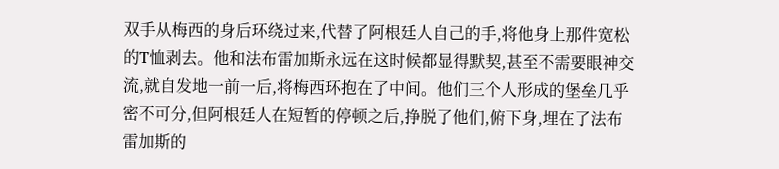双手从梅西的身后环绕过来,代替了阿根廷人自己的手,将他身上那件宽松的T恤剥去。他和法布雷加斯永远在这时候都显得默契,甚至不需要眼神交流,就自发地一前一后,将梅西环抱在了中间。他们三个人形成的堡垒几乎密不可分,但阿根廷人在短暂的停顿之后,挣脱了他们,俯下身,埋在了法布雷加斯的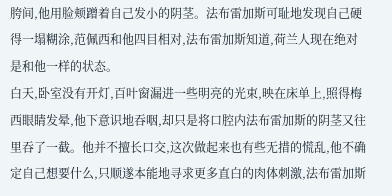胯间,他用脸颊蹭着自己发小的阴茎。法布雷加斯可耻地发现自己硬得一塌糊涂,范佩西和他四目相对,法布雷加斯知道,荷兰人现在绝对是和他一样的状态。
白天,卧室没有开灯,百叶窗漏进一些明亮的光束,映在床单上,照得梅西眼睛发晕,他下意识地吞咽,却只是将口腔内法布雷加斯的阴茎又往里吞了一截。他并不擅长口交,这次做起来也有些无措的慌乱,他不确定自己想要什么,只顺遂本能地寻求更多直白的肉体刺激,法布雷加斯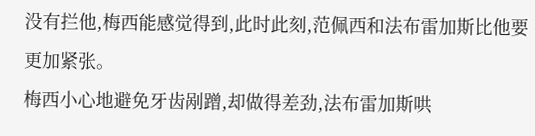没有拦他,梅西能感觉得到,此时此刻,范佩西和法布雷加斯比他要更加紧张。
梅西小心地避免牙齿剐蹭,却做得差劲,法布雷加斯哄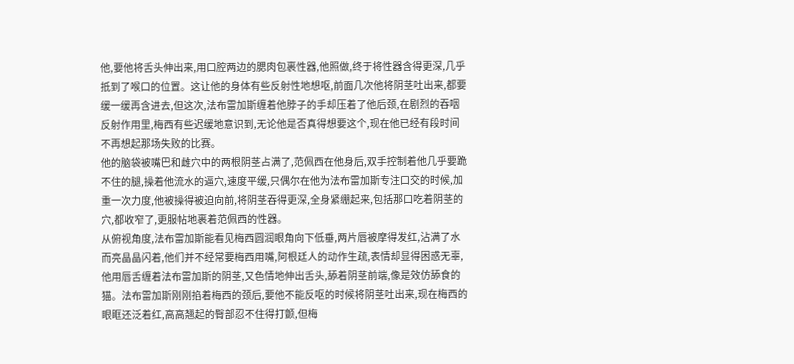他,要他将舌头伸出来,用口腔两边的腮肉包裹性器,他照做,终于将性器含得更深,几乎抵到了喉口的位置。这让他的身体有些反射性地想呕,前面几次他将阴茎吐出来,都要缓一缓再含进去,但这次,法布雷加斯缠着他脖子的手却压着了他后颈,在剧烈的吞咽反射作用里,梅西有些迟缓地意识到,无论他是否真得想要这个,现在他已经有段时间不再想起那场失败的比赛。
他的脑袋被嘴巴和雌穴中的两根阴茎占满了,范佩西在他身后,双手控制着他几乎要跪不住的腿,操着他流水的逼穴,速度平缓,只偶尔在他为法布雷加斯专注口交的时候,加重一次力度,他被操得被迫向前,将阴茎吞得更深,全身紧绷起来,包括那口吃着阴茎的穴,都收窄了,更服帖地裹着范佩西的性器。
从俯视角度,法布雷加斯能看见梅西圆润眼角向下低垂,两片唇被摩得发红,沾满了水而亮晶晶闪着,他们并不经常要梅西用嘴,阿根廷人的动作生疏,表情却显得困惑无辜,他用唇舌缠着法布雷加斯的阴茎,又色情地伸出舌头,舔着阴茎前端,像是效仿舔食的猫。法布雷加斯刚刚掐着梅西的颈后,要他不能反呕的时候将阴茎吐出来,现在梅西的眼眶还泛着红,高高翘起的臀部忍不住得打颤,但梅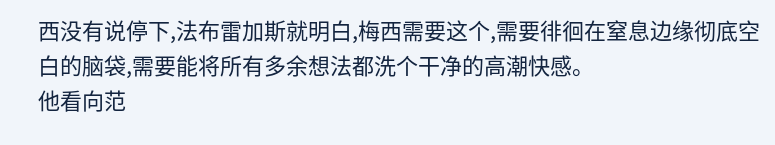西没有说停下,法布雷加斯就明白,梅西需要这个,需要徘徊在窒息边缘彻底空白的脑袋,需要能将所有多余想法都洗个干净的高潮快感。
他看向范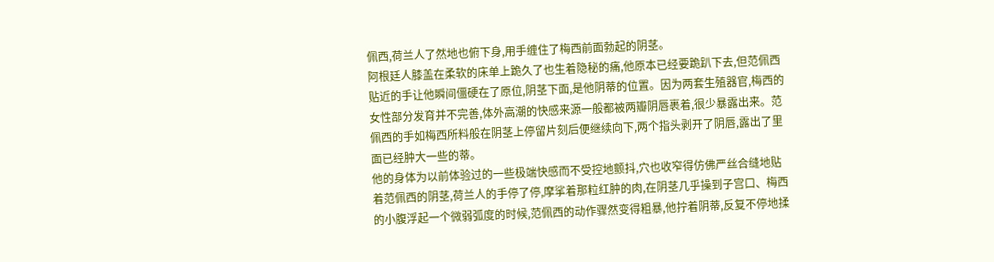佩西,荷兰人了然地也俯下身,用手缠住了梅西前面勃起的阴茎。
阿根廷人膝盖在柔软的床单上跪久了也生着隐秘的痛,他原本已经要跪趴下去,但范佩西贴近的手让他瞬间僵硬在了原位,阴茎下面,是他阴蒂的位置。因为两套生殖器官,梅西的女性部分发育并不完善,体外高潮的快感来源一般都被两瓣阴唇裹着,很少暴露出来。范佩西的手如梅西所料般在阴茎上停留片刻后便继续向下,两个指头剥开了阴唇,露出了里面已经肿大一些的蒂。
他的身体为以前体验过的一些极端快感而不受控地颤抖,穴也收窄得仿佛严丝合缝地贴着范佩西的阴茎,荷兰人的手停了停,摩挲着那粒红肿的肉,在阴茎几乎操到子宫口、梅西的小腹浮起一个微弱弧度的时候,范佩西的动作骤然变得粗暴,他拧着阴蒂,反复不停地揉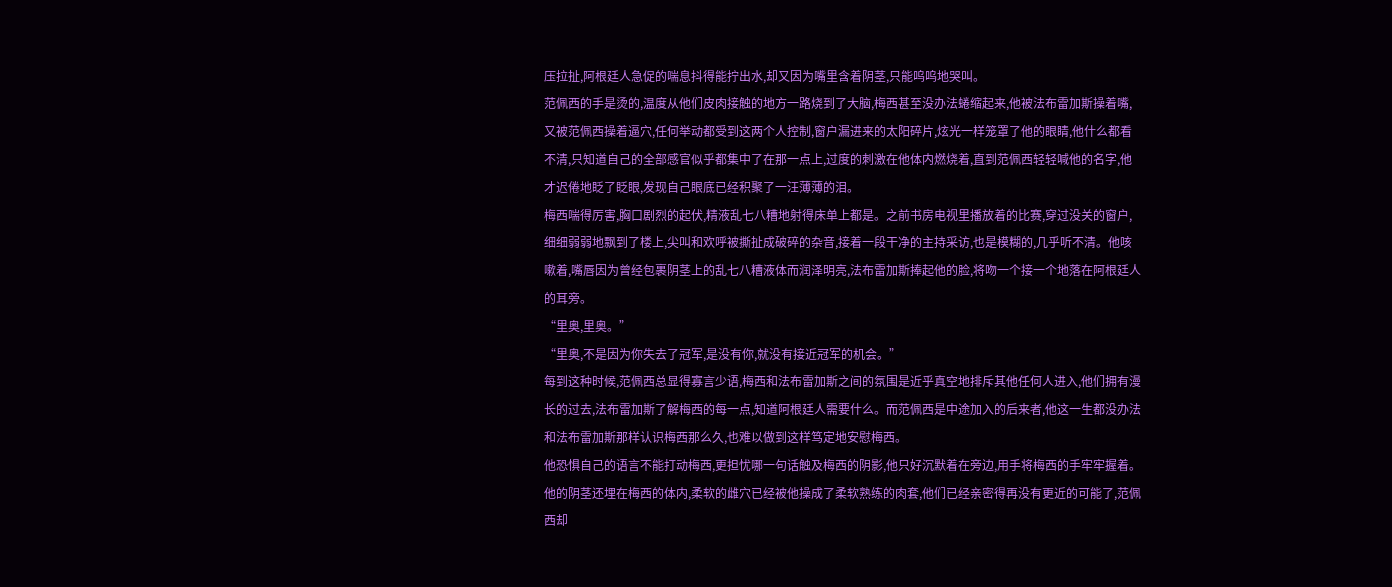压拉扯,阿根廷人急促的喘息抖得能拧出水,却又因为嘴里含着阴茎,只能呜呜地哭叫。
范佩西的手是烫的,温度从他们皮肉接触的地方一路烧到了大脑,梅西甚至没办法蜷缩起来,他被法布雷加斯操着嘴,又被范佩西操着逼穴,任何举动都受到这两个人控制,窗户漏进来的太阳碎片,炫光一样笼罩了他的眼睛,他什么都看不清,只知道自己的全部感官似乎都集中了在那一点上,过度的刺激在他体内燃烧着,直到范佩西轻轻喊他的名字,他才迟倦地眨了眨眼,发现自己眼底已经积聚了一汪薄薄的泪。
梅西喘得厉害,胸口剧烈的起伏,精液乱七八糟地射得床单上都是。之前书房电视里播放着的比赛,穿过没关的窗户,细细弱弱地飘到了楼上,尖叫和欢呼被撕扯成破碎的杂音,接着一段干净的主持采访,也是模糊的,几乎听不清。他咳嗽着,嘴唇因为曾经包裹阴茎上的乱七八糟液体而润泽明亮,法布雷加斯捧起他的脸,将吻一个接一个地落在阿根廷人的耳旁。
“里奥,里奥。”
“里奥,不是因为你失去了冠军,是没有你,就没有接近冠军的机会。”
每到这种时候,范佩西总显得寡言少语,梅西和法布雷加斯之间的氛围是近乎真空地排斥其他任何人进入,他们拥有漫长的过去,法布雷加斯了解梅西的每一点,知道阿根廷人需要什么。而范佩西是中途加入的后来者,他这一生都没办法和法布雷加斯那样认识梅西那么久,也难以做到这样笃定地安慰梅西。
他恐惧自己的语言不能打动梅西,更担忧哪一句话触及梅西的阴影,他只好沉默着在旁边,用手将梅西的手牢牢握着。他的阴茎还埋在梅西的体内,柔软的雌穴已经被他操成了柔软熟练的肉套,他们已经亲密得再没有更近的可能了,范佩西却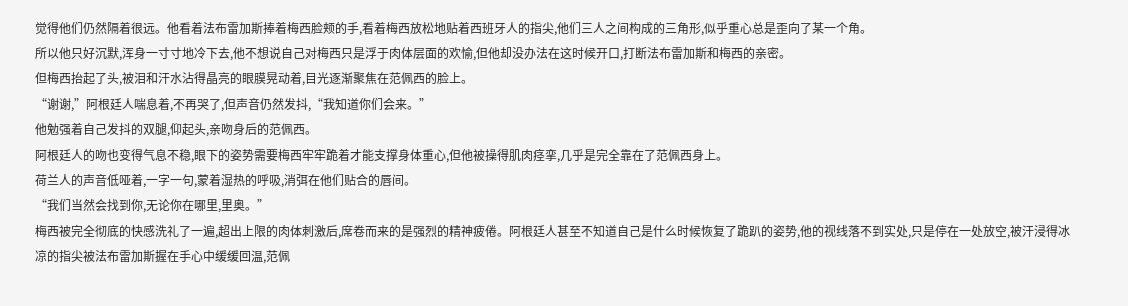觉得他们仍然隔着很远。他看着法布雷加斯捧着梅西脸颊的手,看着梅西放松地贴着西班牙人的指尖,他们三人之间构成的三角形,似乎重心总是歪向了某一个角。
所以他只好沉默,浑身一寸寸地冷下去,他不想说自己对梅西只是浮于肉体层面的欢愉,但他却没办法在这时候开口,打断法布雷加斯和梅西的亲密。
但梅西抬起了头,被泪和汗水沾得晶亮的眼膜晃动着,目光逐渐聚焦在范佩西的脸上。
“谢谢,”阿根廷人喘息着,不再哭了,但声音仍然发抖,“我知道你们会来。”
他勉强着自己发抖的双腿,仰起头,亲吻身后的范佩西。
阿根廷人的吻也变得气息不稳,眼下的姿势需要梅西牢牢跪着才能支撑身体重心,但他被操得肌肉痉挛,几乎是完全靠在了范佩西身上。
荷兰人的声音低哑着,一字一句,蒙着湿热的呼吸,消弭在他们贴合的唇间。
“我们当然会找到你,无论你在哪里,里奥。”
梅西被完全彻底的快感洗礼了一遍,超出上限的肉体刺激后,席卷而来的是强烈的精神疲倦。阿根廷人甚至不知道自己是什么时候恢复了跪趴的姿势,他的视线落不到实处,只是停在一处放空,被汗浸得冰凉的指尖被法布雷加斯握在手心中缓缓回温,范佩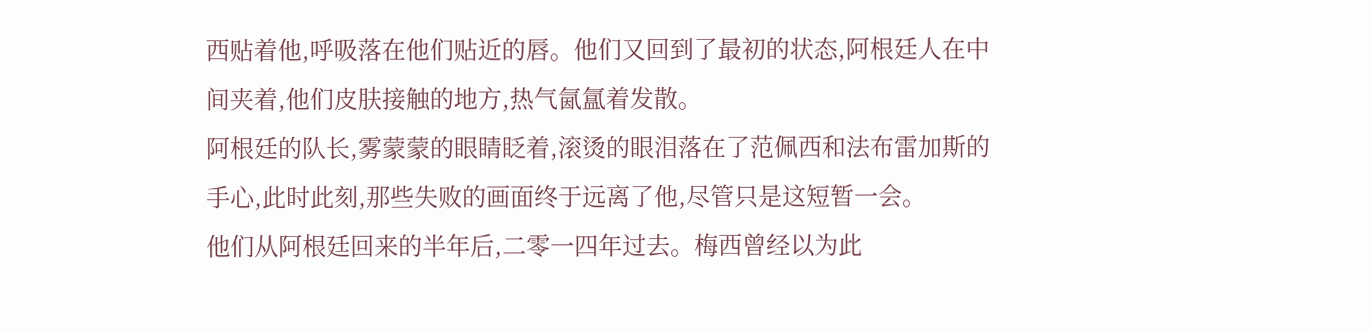西贴着他,呼吸落在他们贴近的唇。他们又回到了最初的状态,阿根廷人在中间夹着,他们皮肤接触的地方,热气氤氲着发散。
阿根廷的队长,雾蒙蒙的眼睛眨着,滚烫的眼泪落在了范佩西和法布雷加斯的手心,此时此刻,那些失败的画面终于远离了他,尽管只是这短暂一会。
他们从阿根廷回来的半年后,二零一四年过去。梅西曾经以为此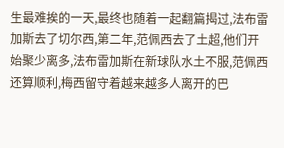生最难挨的一天,最终也随着一起翻篇揭过,法布雷加斯去了切尔西,第二年,范佩西去了土超,他们开始聚少离多,法布雷加斯在新球队水土不服,范佩西还算顺利,梅西留守着越来越多人离开的巴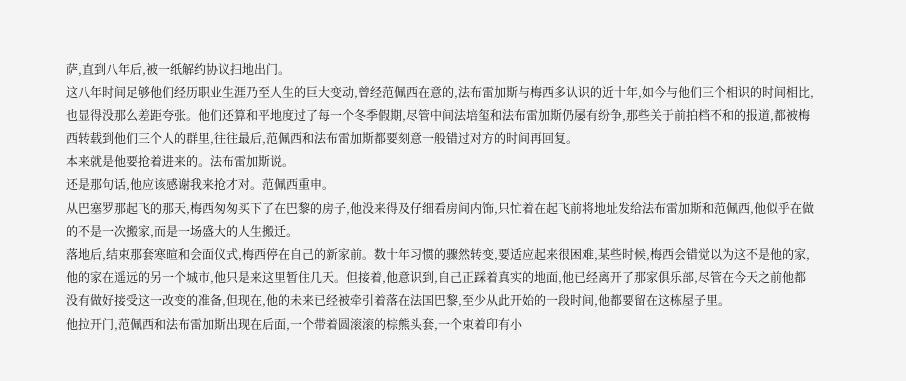萨,直到八年后,被一纸解约协议扫地出门。
这八年时间足够他们经历职业生涯乃至人生的巨大变动,曾经范佩西在意的,法布雷加斯与梅西多认识的近十年,如今与他们三个相识的时间相比,也显得没那么差距夸张。他们还算和平地度过了每一个冬季假期,尽管中间法培玺和法布雷加斯仍屡有纷争,那些关于前拍档不和的报道,都被梅西转载到他们三个人的群里,往往最后,范佩西和法布雷加斯都要刻意一般错过对方的时间再回复。
本来就是他要抢着进来的。法布雷加斯说。
还是那句话,他应该感谢我来抢才对。范佩西重申。
从巴塞罗那起飞的那天,梅西匆匆买下了在巴黎的房子,他没来得及仔细看房间内饰,只忙着在起飞前将地址发给法布雷加斯和范佩西,他似乎在做的不是一次搬家,而是一场盛大的人生搬迁。
落地后,结束那套寒暄和会面仪式,梅西停在自己的新家前。数十年习惯的骤然转变,要适应起来很困难,某些时候,梅西会错觉以为这不是他的家,他的家在遥远的另一个城市,他只是来这里暂住几天。但接着,他意识到,自己正踩着真实的地面,他已经离开了那家俱乐部,尽管在今天之前他都没有做好接受这一改变的准备,但现在,他的未来已经被牵引着落在法国巴黎,至少从此开始的一段时间,他都要留在这栋屋子里。
他拉开门,范佩西和法布雷加斯出现在后面,一个带着圆滚滚的棕熊头套,一个束着印有小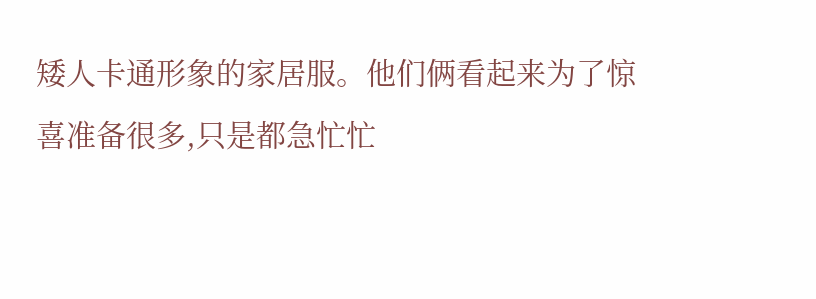矮人卡通形象的家居服。他们俩看起来为了惊喜准备很多,只是都急忙忙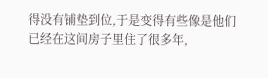得没有铺垫到位,于是变得有些像是他们已经在这间房子里住了很多年,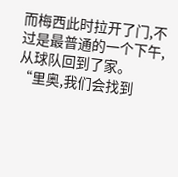而梅西此时拉开了门,不过是最普通的一个下午,从球队回到了家。
“里奥,我们会找到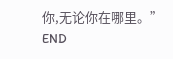你,无论你在哪里。”
END